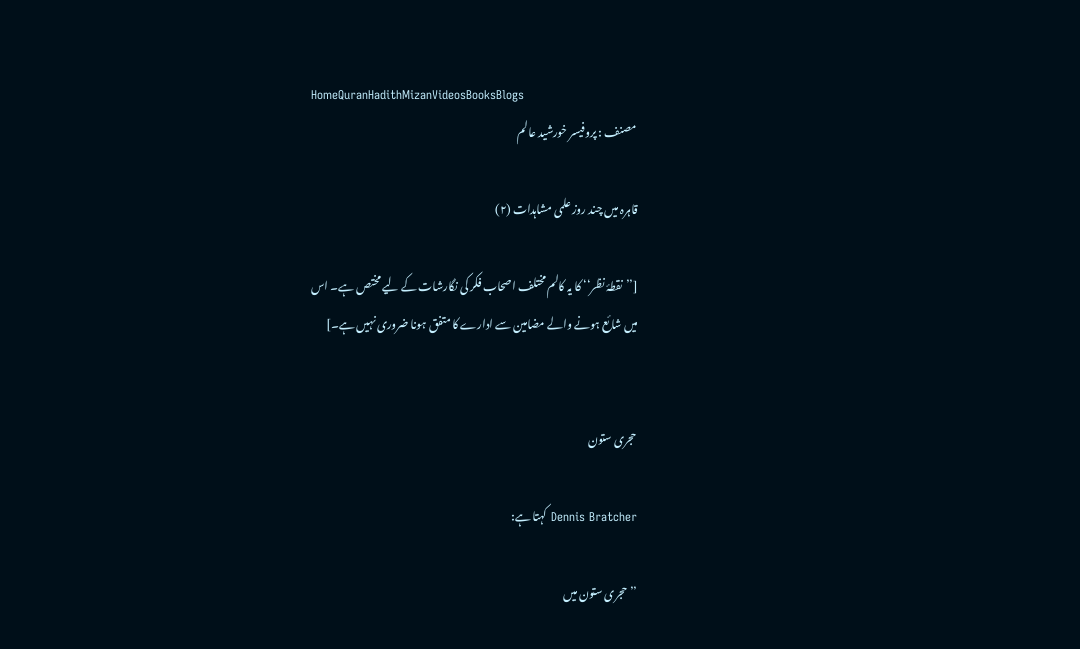HomeQuranHadithMizanVideosBooksBlogs
مصنف : پروفیسر خورشید عالم

قاہرہ میں چند روز علمی مشاہدات (۲)

[’’نقطۂ نظر‘‘ کا یہ کالم مختلف اصحاب فکر کی نگارشات کے لیے مختص ہے۔ اس
میں شائع ہونے والے مضامین سے ادارے کا متفق ہونا ضروری نہیں ہے۔]


حجری ستون

Dennis Bratcher کہتا ہے:

’’حجری ستون میں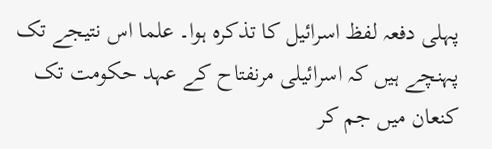پہلی دفعہ لفظ اسرائیل کا تذکرہ ہوا۔ علما اس نتیجے تک پہنچے ہیں کہ اسرائیلی مرنفتاح کے عہد حکومت تک کنعان میں جم کر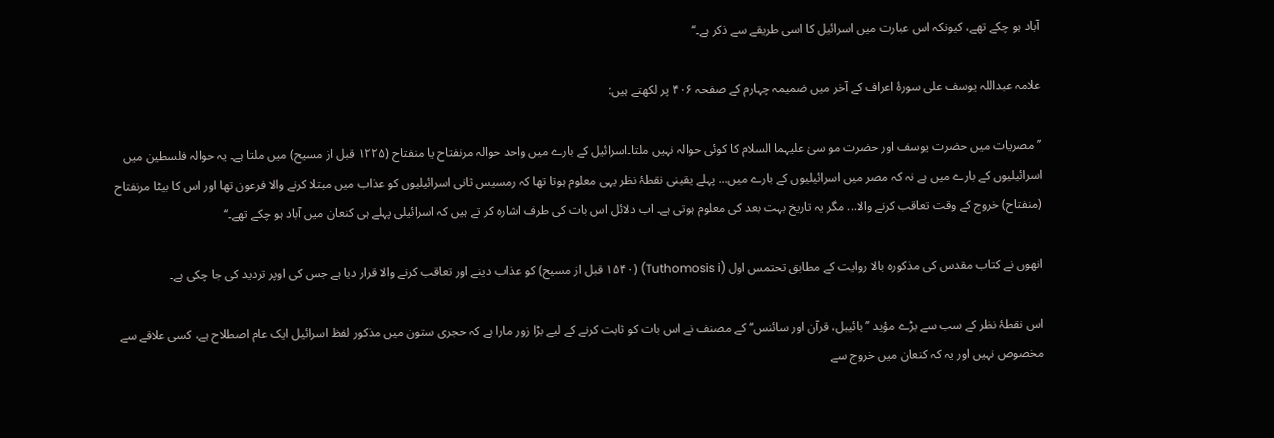آباد ہو چکے تھے، کیونکہ اس عبارت میں اسرائیل کا اسی طریقے سے ذکر ہے۔‘‘

علامہ عبداللہ یوسف علی سورۂ اعراف کے آخر میں ضمیمہ چہارم کے صفحہ ۴۰۶ پر لکھتے ہیں:

’’مصریات میں حضرت یوسف اور حضرت مو سیٰ علیہما السلام کا کوئی حوالہ نہیں ملتا۔اسرائیل کے بارے میں واحد حوالہ مرنفتاح یا منفتاح (۱۲۲۵ قبل از مسیح) میں ملتا ہے۔ یہ حوالہ فلسطین میں اسرائیلیوں کے بارے میں ہے نہ کہ مصر میں اسرائیلیوں کے بارے میں... پہلے یقینی نقطۂ نظر یہی معلوم ہوتا تھا کہ رمسیس ثانی اسرائیلیوں کو عذاب میں مبتلا کرنے والا فرعون تھا اور اس کا بیٹا مرنفتاح (منفتاح) خروج کے وقت تعاقب کرنے والا... مگر یہ تاریخ بہت بعد کی معلوم ہوتی ہے۔ اب دلائل اس بات کی طرف اشارہ کر تے ہیں کہ اسرائیلی پہلے ہی کنعان میں آباد ہو چکے تھے۔‘‘

انھوں نے کتاب مقدس کی مذکورہ بالا روایت کے مطابق تحتمس اول (Tuthomosis i) (۱۵۴۰ قبل از مسیح) کو عذاب دینے اور تعاقب کرنے والا قرار دیا ہے جس کی اوپر تردید کی جا چکی ہے۔

اس نقطۂ نظر کے سب سے بڑے مؤید ’’بائیبل، قرآن اور سائنس‘‘ کے مصنف نے اس بات کو ثابت کرنے کے لیے بڑا زور مارا ہے کہ حجری ستون میں مذکور لفظ اسرائیل ایک عام اصطلاح ہے، کسی علاقے سے مخصوص نہیں اور یہ کہ کنعان میں خروج سے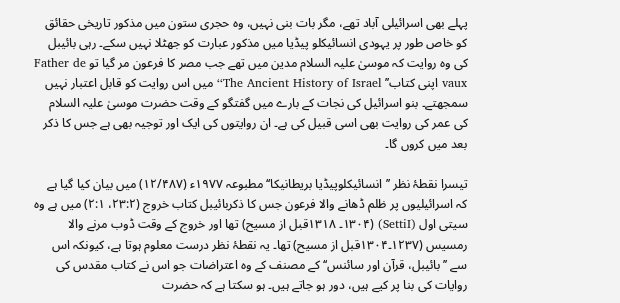پہلے بھی اسرائیلی آباد تھے، مگر بات بنی نہیں، وہ حجری ستون میں مذکور تاریخی حقائق کو خاص طور پر یہودی انسائیکلو پیڈیا میں مذکور عبارت کو جھٹلا نہیں سکے۔ رہی بائیبل کی وہ روایت کہ موسیٰ علیہ السلام مدین میں تھے جب مصر کا فرعون مر گیا تو Father de vaux اپنی کتاب’’ The Ancient History of Israel‘‘ میں اس روایت کو قابل اعتبار نہیں سمجھتے۔ بنو اسرائیل کی نجات کے بارے میں گفتگو کے وقت حضرت موسیٰ علیہ السلام کی عمر کی روایت بھی اسی قبیل کی ہے۔ ان روایتوں کی ایک اور توجیہ بھی ہے جس کا ذکر بعد میں کروں گا۔

تیسرا نقطۂ نظر ’’انسائیکلوپیڈیا بریطانیکا‘‘ مطبوعہ ۱۹۷۷ء (۱۲/۴۸۷) میں بیان کیا گیا ہے کہ اسرائیلیوں پر ظلم ڈھانے والا فرعون جس کا ذکربائیبل کتاب خروج (۲۳:۲، ۲:۱) میں ہے وہ سیتی اول (SettiI) (۱۳۰۴۔ ۱۳۱۸قبل از مسیح) تھا اور خروج کے وقت ڈوب مرنے والا رمسیس (۱۲۳۷۔۱۳۰۴قبل از مسیح) تھا۔ یہ نقطۂ نظر درست معلوم ہوتا ہے، کیونکہ اس سے ’’بائیبل، قرآن اور سائنس‘‘ کے مصنف کے وہ اعتراضات جو اس نے کتاب مقدس کی روایات کی بنا پر کیے ہیں، دور ہو جاتے ہیں۔ ہو سکتا ہے کہ حضرت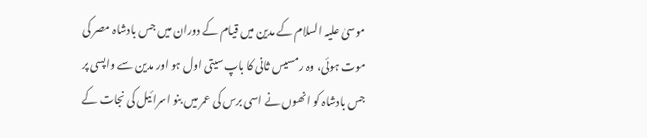موسیٰ علیہ السلام کے مدین میں قیام کے دوران میں جس بادشاہ مصر کی موت ہوئی، وہ رمسیس ثانی کا باپ سیتی اول ہو اور مدین سے واپسی پر جس بادشاہ کو انھوں نے اسی برس کی عمر میں بنو اسرائیل کی نجات کے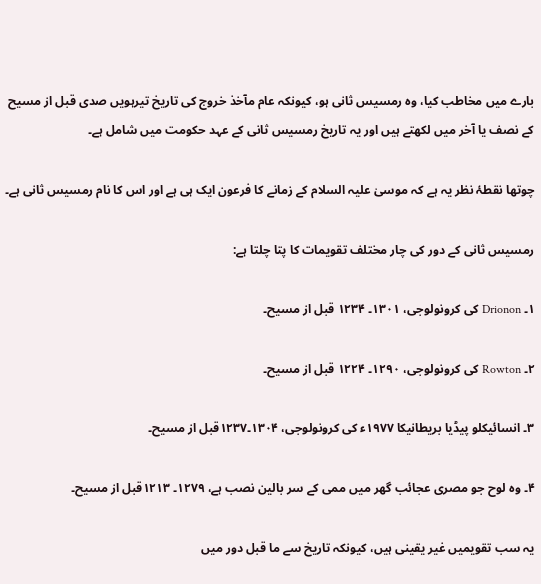بارے میں مخاطب کیا، وہ رمسیس ثانی ہو، کیونکہ عام مآخذ خروج کی تاریخ تیرہویں صدی قبل از مسیح کے نصف یا آخر میں لکھتے ہیں اور یہ تاریخ رمسیس ثانی کے عہد حکومت میں شامل ہے۔

چوتھا نقطۂ نظر یہ ہے کہ موسیٰ علیہ السلام کے زمانے کا فرعون ایک ہی ہے اور اس کا نام رمسیس ثانی ہے۔

رمسیس ثانی کے دور کی چار مختلف تقویمات کا پتا چلتا ہے:

۱۔ Drionon کی کرونولوجی، ۱۳۰۱۔ ۱۲۳۴ قبل از مسیح۔

۲۔ Rowton کی کرونولوجی، ۱۲۹۰۔ ۱۲۲۴ قبل از مسیح۔

۳۔ انسائیکلو پیڈیا بریطانیکا ۱۹۷۷ء کی کرونولوجی، ۱۳۰۴۔۱۲۳۷قبل از مسیح۔

۴۔ وہ لوح جو مصری عجائب گھر میں ممی کے سر بالین نصب ہے، ۱۲۷۹۔ ۱۲۱۳قبل از مسیح۔

یہ سب تقویمیں غیر یقینی ہیں، کیونکہ تاریخ سے ما قبل دور میں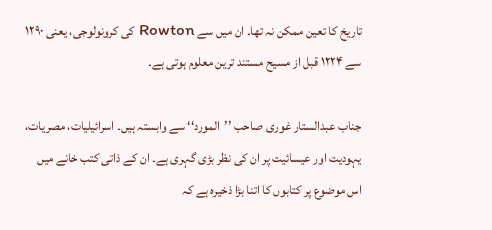تاریخ کا تعین ممکن نہ تھا۔ ان میں سے Rowton کی کرونولوجی، یعنی ۱۲۹۰ سے ۱۲۲۴ قبل از مسیح مستند ترین معلوم ہوتی ہے۔

جناب عبدالستار غوری صاحب ’’المورد‘‘ سے وابستہ ہیں۔ اسرائیلیات، مصریات، یہودیت اور عیسائیت پر ان کی نظر بڑی گہری ہے۔ ان کے ذاتی کتب خانے میں اس موضوع پر کتابوں کا اتنا بڑا ذخیرہ ہے کہ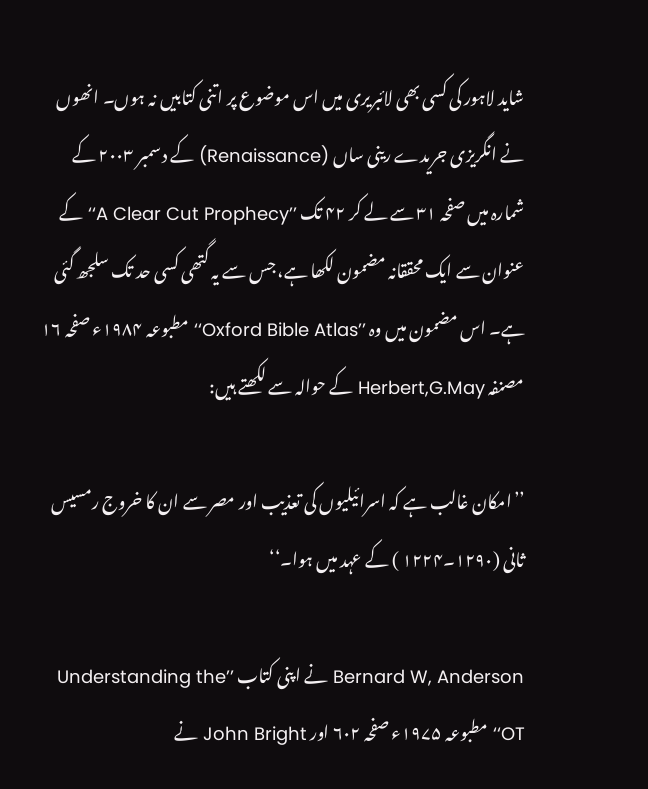شاید لاہور کی کسی بھی لائبریری میں اس موضوع پر اتنی کتابیں نہ ہوں۔ انھوں نے انگریزی جریدے رینی ساں (Renaissance) کے دسمبر ۲۰۰۳ کے شمارہ میں صفحہ ۳۱ سے لے کر ۴۲ تک ’’A Clear Cut Prophecy‘‘ کے عنوان سے ایک محققانہ مضمون لکھا ہے، جس سے یہ گتھی کسی حد تک سلجھ گئی ہے۔ اس مضمون میں وہ ’’Oxford Bible Atlas‘‘ مطبوعہ ۱۹۸۴ء صفحہ ۱۶ مصنفہ Herbert,G.May کے حوالہ سے لکھتے ہیں:

’’امکان غالب ہے کہ اسرائیلیوں کی تعذیب اور مصر سے ان کا خروج رمسیس ثانی (۱۲۹۰۔۱۲۲۴ ) کے عہد میں ہوا۔‘‘

Bernard W, Anderson نے اپنی کتاب ’’Understanding the OT‘‘ مطبوعہ ۱۹۷۵ء صفحہ ۶۰۲ اور John Bright نے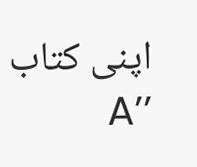اپنی کتاب ’’A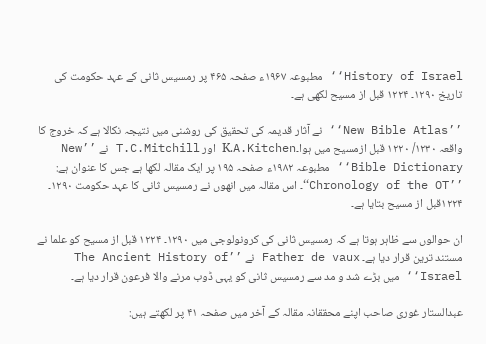History of Israel‘‘ مطبوعہ ۱۹۶۷ء صفحہ ۴۶۵ پر رمسیس ثانی کے عہد حکومت کی تاریخ ۱۲۹۰۔ ۱۲۲۴ قبل از مسیح لکھی ہے۔

’’New Bible Atlas‘‘ نے آثار قدیمہ کی تحقیق کی روشنی میں نتیجہ نکالا ہے کہ خروج کا واقعہ ۱۲۳۰/ ۱۲۲۰ قبل ازمسیح میں ہوا۔K.A.Kitchen اور T.C.Mitchill نے ’’New Bible Dictionary‘‘ مطبوعہ ۱۹۸۲ء صفحہ ۱۹۵ پر ایک مقالہ لکھا ہے جس کا عنوان ہے: ’’Chronology of the OT‘‘۔ اس مقالہ میں انھوں نے رمسیس ثانی کا عہد حکومت ۱۲۹۰۔ ۱۲۲۴قبل از مسیح بتایا ہے۔

ان حوالوں سے ظاہر ہوتا ہے کہ رمسیس ثانی کی کرونولوجی میں ۱۲۹۰۔ ۱۲۲۴ قبل از مسیح کو علما نے مستند ترین قرار دیا ہے۔ Father de vaux نے ’’The Ancient History of Israel‘‘ میں بڑے شد و مد سے رمسیس ثانی کو یہی ڈوب مرنے والا فرعون قرار دیا ہے۔

عبدالستار غوری صاحب اپنے محققانہ مقالہ کے آخر میں صفحہ ۴۱ پر لکھتے ہیں: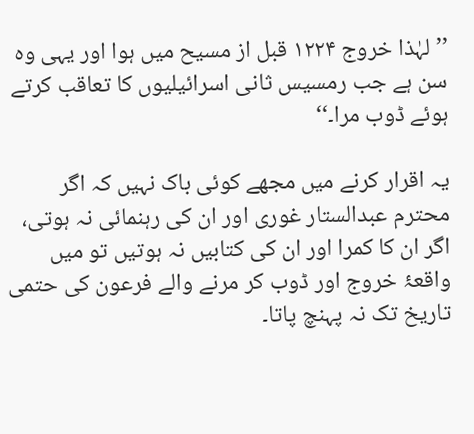’’لہٰذا خروج ۱۲۲۴ قبل از مسیح میں ہوا اور یہی وہ سن ہے جب رمسیس ثانی اسرائیلیوں کا تعاقب کرتے ہوئے ڈوب مرا۔‘‘

یہ اقرار کرنے میں مجھے کوئی باک نہیں کہ اگر محترم عبدالستار غوری اور ان کی رہنمائی نہ ہوتی، اگر ان کا کمرا اور ان کی کتابیں نہ ہوتیں تو میں واقعۂ خروج اور ڈوب کر مرنے والے فرعون کی حتمی تاریخ تک نہ پہنچ پاتا۔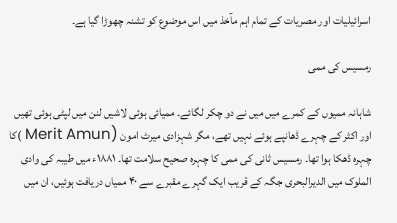اسرائیلیات اور مصریات کے تمام اہم مآخذ میں اس موضوع کو تشنہ چھوڑا گیا ہے۔

رمسیس کی ممی

شاہانہ ممیوں کے کمرے میں میں نے دو چکر لگائے۔ ممیائی ہوئی لاشیں لنن میں لپٹی ہوئی تھیں اور اکثر کے چہرے ڈھانپے ہوئے نہیں تھے، مگر شہزادی میرٹ امون (Merit Amun )کا چہرہ ڈھکا ہوا تھا۔ رمسیس ثانی کی ممی کا چہرہ صحیح سلامت تھا۔ ۱۸۸۱ء میں طیبہ کی وادی الملوک میں الدیرالبحری جگہ کے قریب ایک گہرے مقبرے سے ۴۰ ممیاں دریافت ہوئیں، ان میں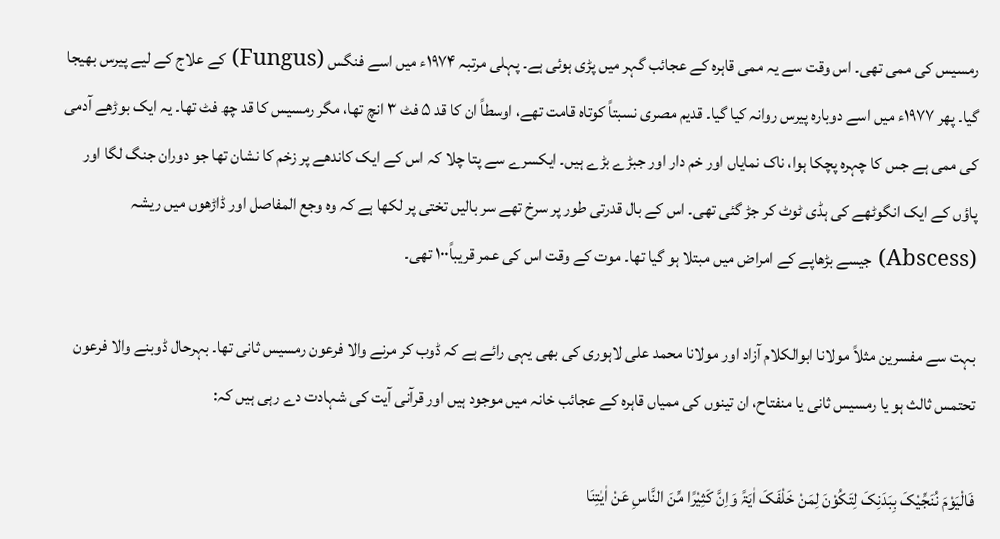رمسیس کی ممی تھی۔ اس وقت سے یہ ممی قاہرہ کے عجائب گہر میں پڑی ہوئی ہے۔ پہلی مرتبہ ۱۹۷۴ء میں اسے فنگس (Fungus) کے علاج کے لیے پیرس بھیجا گیا۔ پھر ۱۹۷۷ء میں اسے دوبارہ پیرس روانہ کیا گیا۔ قدیم مصری نسبتاً کوتاہ قامت تھے، اوسطاً ان کا قد ۵ فٹ ۳ انچ تھا، مگر رمسیس کا قد چھ فٹ تھا۔ یہ ایک بوڑھے آدمی کی ممی ہے جس کا چہرہ پچکا ہوا، ناک نمایاں اور خم دار اور جبڑے بڑے ہیں۔ ایکسرے سے پتا چلا کہ اس کے ایک کاندھے پر زخم کا نشان تھا جو دوران جنگ لگا اور پاؤں کے ایک انگوٹھے کی ہڈی ٹوٹ کر جڑ گئی تھی۔ اس کے بال قدرتی طور پر سرخ تھے سر بالیں تختی پر لکھا ہے کہ وہ وجع المفاصل اور ڈاڑھوں میں ریشہ (Abscess) جیسے بڑھاپے کے امراض میں مبتلا ہو گیا تھا۔ موت کے وقت اس کی عمر قریباً۱۰۰ تھی۔

بہت سے مفسرین مثلاً مولانا ابوالکلام آزاد اور مولانا محمد علی لاہوری کی بھی یہی رائے ہے کہ ڈوب کر مرنے والا فرعون رمسیس ثانی تھا۔ بہرحال ڈوبنے والا فرعون تحتمس ثالث ہو یا رمسیس ثانی یا منفتاح، ان تینوں کی ممیاں قاہرہ کے عجائب خانہ میں موجود ہیں اور قرآنی آیت کی شہادت دے رہی ہیں کہ:

فَالْیَوْمَ نُنَجِّیْکَ بِبَدَنِکَ لِتَکُوْنَ لِمَنْ خَلْفَکَ اٰیَۃً وَاِنَّ کَثِیْرًا مِّنَ النَّاسِ عَنْ اٰیٰتِنَا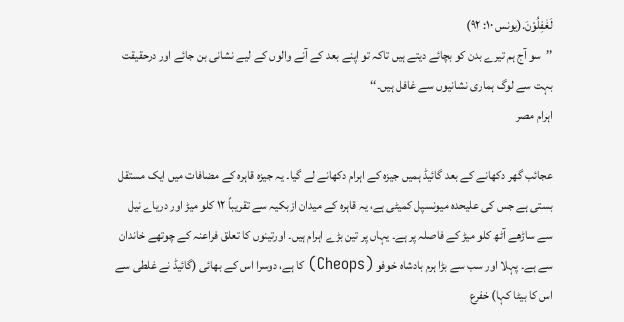لَغٰفِلُوْنَ.(یونس ۱۰: ۹۲)
’’سو آج ہم تیرے بدن کو بچائے دیتے ہیں تاکہ تو اپنے بعد کے آنے والوں کے لیے نشانی بن جائے اور درحقیقت بہت سے لوگ ہماری نشانیوں سے غافل ہیں۔‘‘
اہرام مصر

عجائب گھر دکھانے کے بعد گائیڈ ہمیں جیزہ کے اہرام دکھانے لے گیا۔ یہ جیزہ قاہرہ کے مضافات میں ایک مستقل بستی ہے جس کی علیحدہ میونسپل کمیٹی ہے، یہ قاہرہ کے میدان ازبکیہ سے تقریباً ۱۲ کلو میڑ اور دریاے نیل سے ساڑھے آٹھ کلو میڑ کے فاصلہ پر ہے۔ یہاں پر تین بڑے اہرام ہیں۔ اورتینوں کا تعلق فراعنہ کے چوتھے خاندان سے ہے۔ پہلا اور سب سے بڑا ہرم بادشاہ خوفو (Cheops) کا ہے، دوسرا اس کے بھائی (گائیڈ نے غلطی سے اس کا بیٹا کہا) خفرع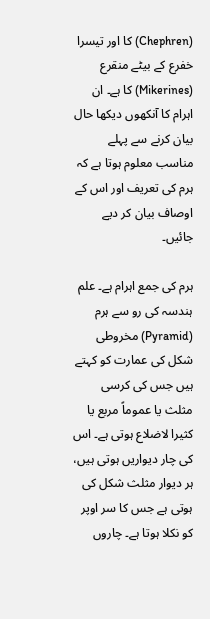(Chephren) کا اور تیسرا خفرع کے بیٹے منقرع (Mikerines) کا ہے۔ ان اہرام کا آنکھوں دیکھا حال بیان کرنے سے پہلے مناسب معلوم ہوتا ہے کہ ہرم کی تعریف اور اس کے اوصاف بیان کر دیے جائیں۔

ہرم کی جمع اہرام ہے۔ علم ہندسہ کی رو سے ہرم (Pyramid) مخروطی شکل کی عمارت کو کہتے ہیں جس کی کرسی مثلث یا عموماً مربع یا کثیرا لاضلاع ہوتی ہے۔ اس کی چار دیواریں ہوتی ہیں، ہر دیوار مثلث شکل کی ہوتی ہے جس کا سر اوپر کو نکلا ہوتا ہے۔ چاروں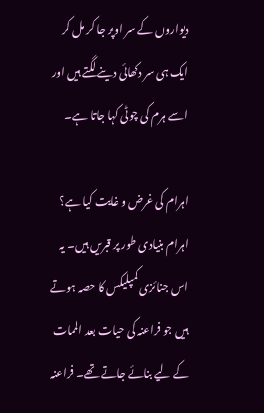دیواروں کے سر اوپر جا کر مل کر ایک ہی سر دکھائی دینے لگتے ہیں اور اسے ہرم کی چوٹی کہا جاتا ہے۔

اہرام کی غرض و غایت کیا ہے؟ اہرام بنیادی طور پر قبریں ہیں۔ یہ اس جنائزی کمپلیکس کا حصہ ہوتے ہیں جو فراعنہ کی حیات بعد الممات کے لیے بنائے جاتے تھے۔ فراعنہ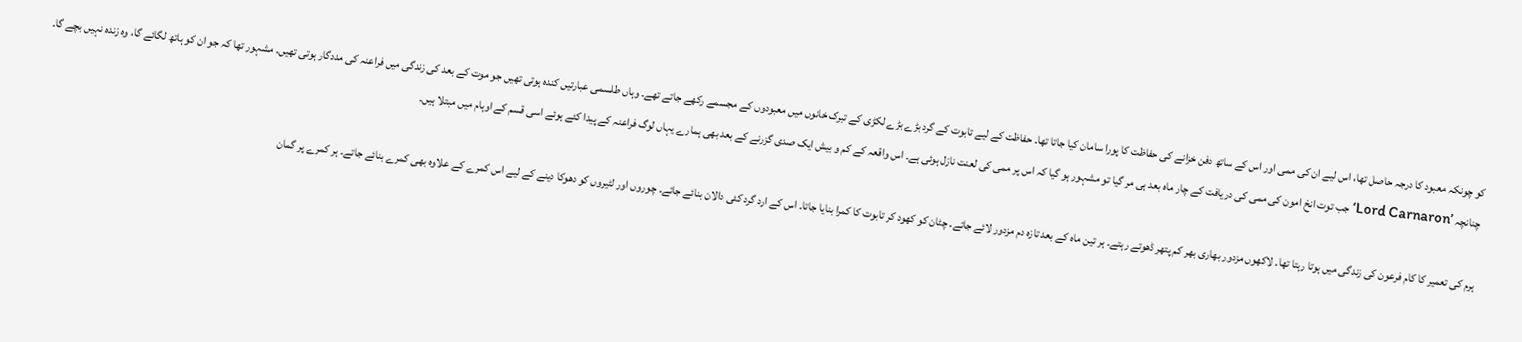کو چونکہ معبود کا درجہ حاصل تھا، اس لیے ان کی ممی اور اس کے ساتھ دفن خزانے کی حفاظت کا پورا سامان کیا جاتا تھا۔ حفاظت کے لیے تابوت کے گرد بڑے بڑے لکڑی کے تبرک خانوں میں معبودوں کے مجسمے رکھے جاتے تھے۔ وہاں طلسمی عبارتیں کندہ ہوتی تھیں جو موت کے بعد کی زندگی میں فراعنہ کی مددگار ہوتی تھیں۔ مشہور تھا کہ جو ان کو ہاتھ لگائے گا، وہ زندہ نہیں بچے گا۔ چنانچہ ’Lord Carnaron‘ جب توت انخ امون کی ممی کی دریافت کے چار ماہ بعد ہی مر گیا تو مشہور ہو گیا کہ اس پر ممی کی لعنت نازل ہوئی ہے۔ اس واقعہ کے کم و بیش ایک صدی گزرنے کے بعد بھی ہمارے یہاں لوگ فراعنہ کے پیدا کئے ہوئے اسی قسم کے اوہام میں مبتلا ہیں۔

ہرم کی تعمیر کا کام فرعون کی زندگی میں ہوتا رہتا تھا۔ لاکھوں مزدور بھاری بھر کم پتھر ڈھوتے رہتے۔ ہر تین ماہ کے بعد تازہ دم مزدور لائے جاتے۔ چٹان کو کھود کر تابوت کا کمرا بنایا جاتا۔ اس کے ارد گرد کئی دالان بنائے جاتے۔ چوروں اور لٹیروں کو دھوکا دینے کے لیے اس کمرے کے علاوہ بھی کمرے بنائے جاتے۔ ہر کمرے پر گمان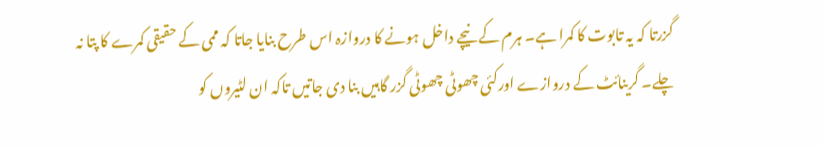گزرتا کہ یہ تابوت کا کمرا ہے۔ ہرم کے نیچے داخل ہونے کا دروازہ اس طرح بنایا جاتا کہ ممی کے حقیقی کمرے کا پتا نہ چلے۔ گرینائٹ کے دروازے اورکئی چھوٹی چھوٹی گزر گاہیں بنا دی جاتیں تاکہ ان لٹیروں کو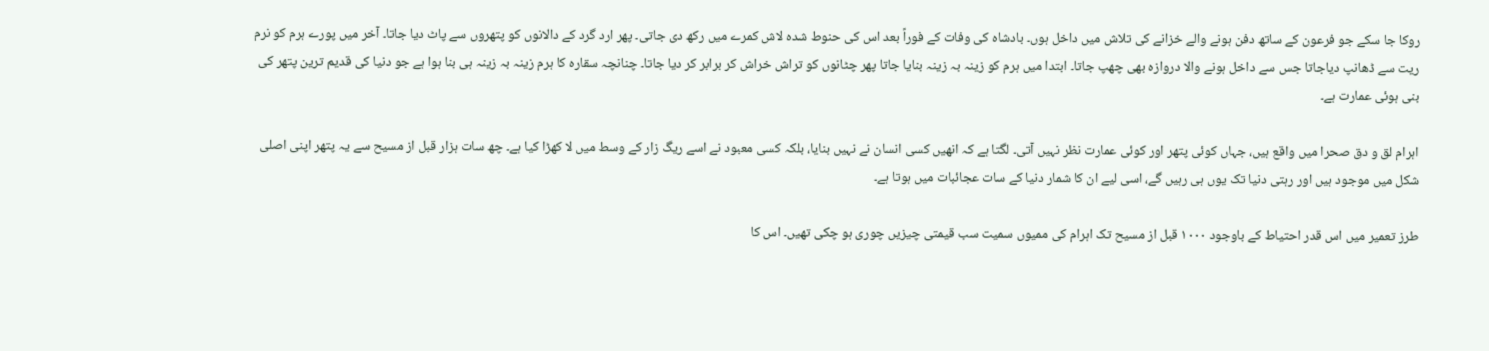روکا جا سکے جو فرعون کے ساتھ دفن ہونے والے خزانے کی تلاش میں داخل ہوں۔ بادشاہ کی وفات کے فوراً بعد اس کی حنوط شدہ لاش کمرے میں رکھ دی جاتی۔ پھر ارد گرد کے دالانوں کو پتھروں سے پاٹ دیا جاتا۔ آخر میں پورے ہرم کو نرم ریت سے ڈھانپ دیاجاتا جس سے داخل ہونے والا دروازہ بھی چھپ جاتا۔ ابتدا میں ہرم کو زینہ بہ زینہ بنایا جاتا پھر چٹانوں کو تراش خراش کر برابر کر دیا جاتا۔ چنانچہ سقارہ کا ہرم زینہ بہ زینہ ہی بنا ہوا ہے جو دنیا کی قدیم ترین پتھر کی بنی ہوئی عمارت ہے۔

اہرام لق و دق صحرا میں واقع ہیں، جہاں کوئی پتھر اور کوئی عمارت نظر نہیں آتی۔ لگتا ہے کہ انھیں کسی انسان نے نہیں بنایا، بلکہ کسی معبود نے اسے ریگ زار کے وسط میں لا کھڑا کیا ہے۔ چھ سات ہزار قبل از مسیح سے یہ پتھر اپنی اصلی شکل میں موجود ہیں اور رہتی دنیا تک یوں ہی رہیں گے، اسی لیے ان کا شمار دنیا کے سات عجائبات میں ہوتا ہے۔

طرز تعمیر میں اس قدر احتیاط کے باوجود ۱۰۰۰ قبل از مسیح تک اہرام کی ممیوں سمیت سب قیمتی چیزیں چوری ہو چکی تھیں۔ اس کا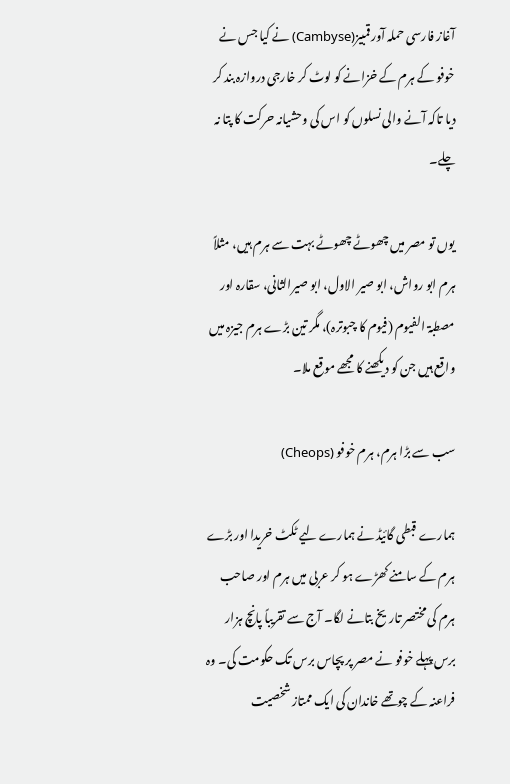آغاز فارسی حملہ آور قمبیز(Cambyse) نے کیا جس نے خوفو کے ہرم کے خزانے کو لوٹ کر خارجی دروازہ بند کر دیا تاکہ آنے والی نسلوں کو اس کی وحشیانہ حرکت کا پتا نہ چلے۔

یوں تو مصر میں چھوٹے چھوٹے بہت سے ہرم ہیں، مثلاً ہرم ابو رواش، ابو صیر الاول، ابو صیرالثانی، سقارہ اور مصطبۃ الفیوم (فیوم کا چبوترہ)، مگر تین بڑے ہرم جیزہ میں واقع ہیں جن کو دیکھنے کا مجھے موقع ملا۔

سب سے بڑا ہرم، ہرم خوفو (Cheops)

ہمارے قبطی گائیڈ نے ہمارے لیے ٹکٹ خریدا اور بڑے ہرم کے سامنے کھڑے ہو کر عربی میں ہرم اور صاحب ہرم کی مختصر تاریخ بتانے لگا۔ آج سے تقریباً پانچ ہزار برس پہلے خوفو نے مصر پر پچاس برس تک حکومت کی۔ وہ فراعنہ کے چوتھے خاندان کی ایک ممتاز شخصیت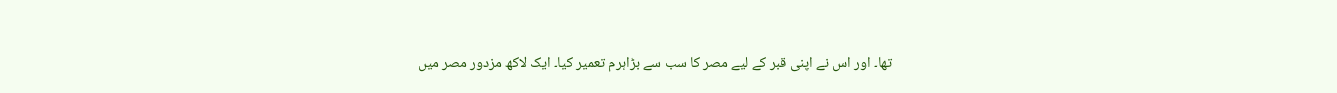تھا۔ اور اس نے اپنی قبر کے لیے مصر کا سب سے بڑاہرم تعمیر کیا۔ ایک لاکھ مزدور مصر میں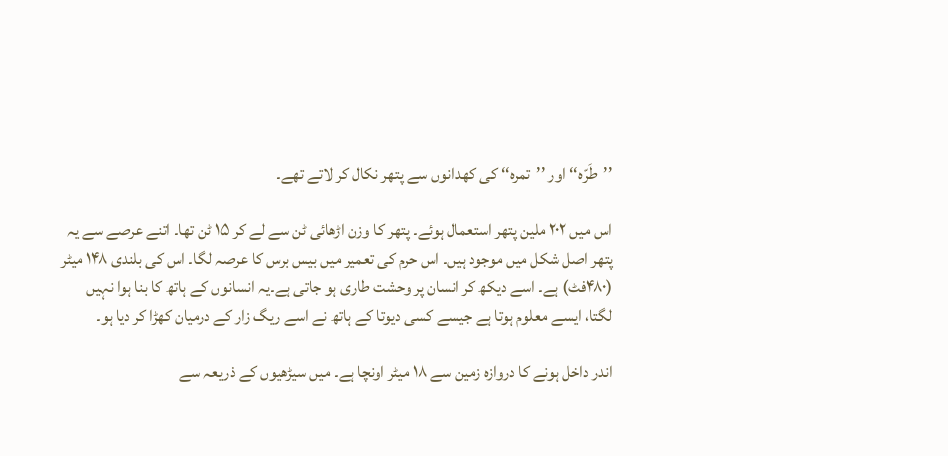’’طَرّہ‘‘ اور ’’تمرہ‘‘ کی کھدانوں سے پتھر نکال کر لاتے تھے۔

اس میں ۲۰۲ ملین پتھر استعمال ہوئے۔ پتھر کا وزن اڑھائی ٹن سے لے کر ۱۵ ٹن تھا۔ اتنے عرصے سے یہ پتھر اصل شکل میں موجود ہیں۔ اس حرم کی تعمیر میں بیس برس کا عرصہ لگا۔ اس کی بلندی ۱۴۸ میٹر (۴۸۰فٹ) ہے۔ اسے دیکھ کر انسان پر وحشت طاری ہو جاتی ہے۔یہ انسانوں کے ہاتھ کا بنا ہوا نہیں لگتا، ایسے معلوم ہوتا ہے جیسے کسی دیوتا کے ہاتھ نے اسے ریگ زار کے درمیان کھڑا کر دیا ہو۔

اندر داخل ہونے کا دروازہ زمین سے ۱۸ میٹر اونچا ہے۔ میں سیڑھیوں کے ذریعہ سے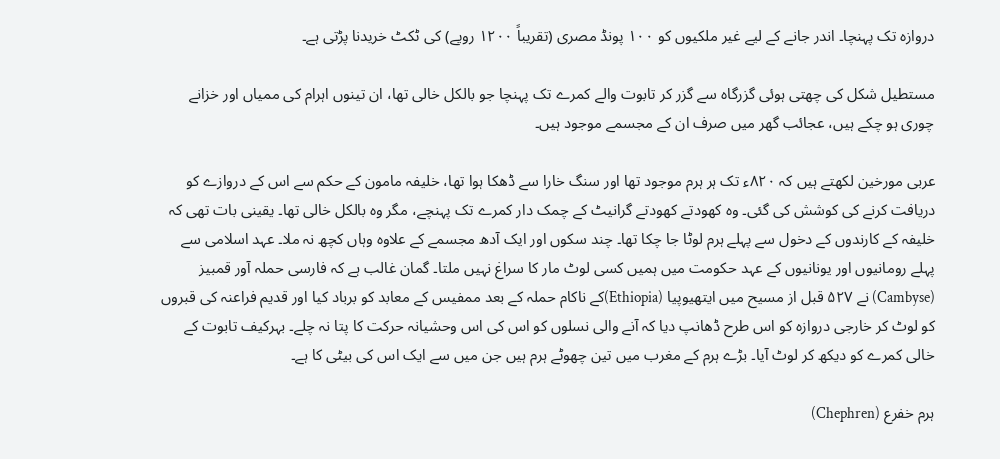دروازہ تک پہنچا۔ اندر جانے کے لیے غیر ملکیوں کو ۱۰۰ پونڈ مصری (تقریباً ۱۲۰۰ روپے) کی ٹکٹ خریدنا پڑتی ہے۔

مستطیل شکل کی چھتی ہوئی گزرگاہ سے گزر کر تابوت والے کمرے تک پہنچا جو بالکل خالی تھا، ان تینوں اہرام کی ممیاں اور خزانے چوری ہو چکے ہیں، عجائب گھر میں صرف ان کے مجسمے موجود ہیں۔

عربی مورخین لکھتے ہیں کہ ۸۲۰ء تک ہر ہرم موجود تھا اور سنگ خارا سے ڈھکا ہوا تھا، خلیفہ مامون کے حکم سے اس کے دروازے کو دریافت کرنے کی کوشش کی گئی۔ وہ کھودتے کھودتے گرانیٹ کے چمک دار کمرے تک پہنچے، مگر وہ بالکل خالی تھا۔ یقینی بات تھی کہ خلیفہ کے کارندوں کے دخول سے پہلے ہرم لوٹا جا چکا تھا۔ چند سکوں اور ایک آدھ مجسمے کے علاوہ وہاں کچھ نہ ملا۔ عہد اسلامی سے پہلے رومانیوں اور یونانیوں کے عہد حکومت میں ہمیں کسی لوٹ مار کا سراغ نہیں ملتا۔ گمان غالب ہے کہ فارسی حملہ آور قمبیز (Cambyse) نے ۵۲۷ قبل از مسیح میں ایتھیوپیا (Ethiopia)کے ناکام حملہ کے بعد ممفیس کے معابد کو برباد کیا اور قدیم فراعنہ کی قبروں کو لوٹ کر خارجی دروازہ کو اس طرح ڈھانپ دیا کہ آنے والی نسلوں کو اس کی اس وحشیانہ حرکت کا پتا نہ چلے۔ بہرکیف تابوت کے خالی کمرے کو دیکھ کر لوٹ آیا۔ بڑے ہرم کے مغرب میں تین چھوٹے ہرم ہیں جن میں سے ایک اس کی بیٹی کا ہے۔

ہرم خفرع (Chephren)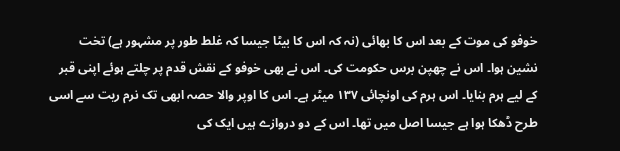خوفو کی موت کے بعد اس کا بھائی (نہ کہ اس کا بیٹا جیسا کہ غلط طور پر مشہور ہے) تخت نشین ہوا۔ اس نے چھپن برس حکومت کی۔ اس نے بھی خوفو کے نقش قدم پر چلتے ہوئے اپنی قبر کے لیے ہرم بنایا۔ اس ہرم کی اونچائی ۱۳۷ میٹر ہے۔ اس کا اوپر والا حصہ ابھی تک نرم ریت سے اسی طرح ڈھکا ہوا ہے جیسا اصل میں تھا۔ اس کے دو دروازے ہیں ایک کی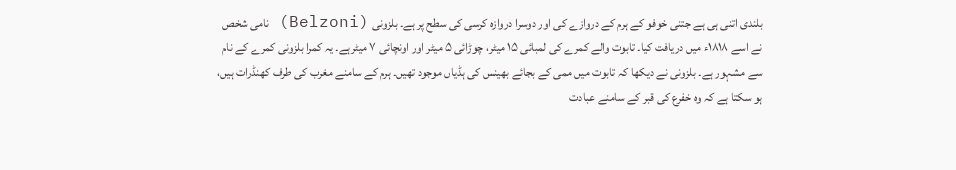بلندی اتنی ہی ہے جتنی خوفو کے ہرم کے دروازے کی اور دوسرا دروازہ کرسی کی سطح پر ہے۔ بلزونی (Belzoni) نامی شخص نے اسے ۱۸۱۸ء میں دریافت کیا۔ تابوت والے کمرے کی لمبائی ۱۵ میٹر، چوڑائی ۵ میٹر اور اونچائی ۷ میٹرہے۔ یہ کمرا بلزونی کمرے کے نام سے مشہور ہے۔ بلزونی نے دیکھا کہ تابوت میں ممی کے بجائے بھینس کی ہڈیاں موجود تھیں۔ ہرم کے سامنے مغرب کی طرف کھنڈرات ہیں، ہو سکتا ہے کہ وہ خفرع کی قبر کے سامنے عبادت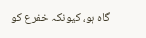گاہ ہو، کیونکہ خفرع کو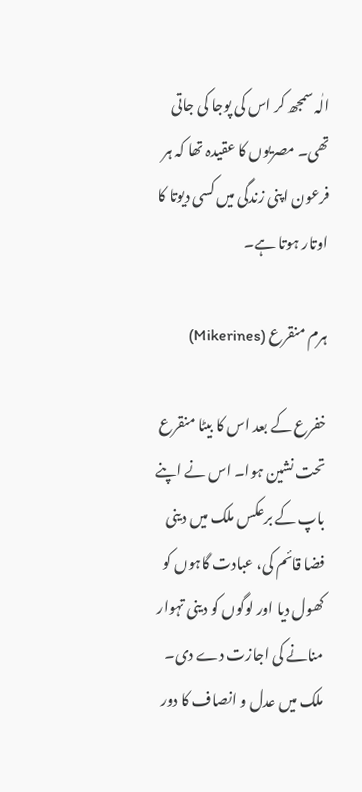الٰہ سمجھ کر اس کی پوجا کی جاتی تھی۔ مصریوں کا عقیدہ تھا کہ ہر فرعون اپنی زندگی میں کسی دیوتا کا اوتار ہوتا ہے۔

ہرم منقرع (Mikerines)

خفرع کے بعد اس کا بیٹا منقرع تحت نشین ہوا۔ اس نے اپنے باپ کے برعکس ملک میں دینی فضا قائم کی، عبادت گاہوں کو کھول دیا اور لوگوں کو دینی تہوار منانے کی اجازت دے دی۔ ملک میں عدل و انصاف کا دور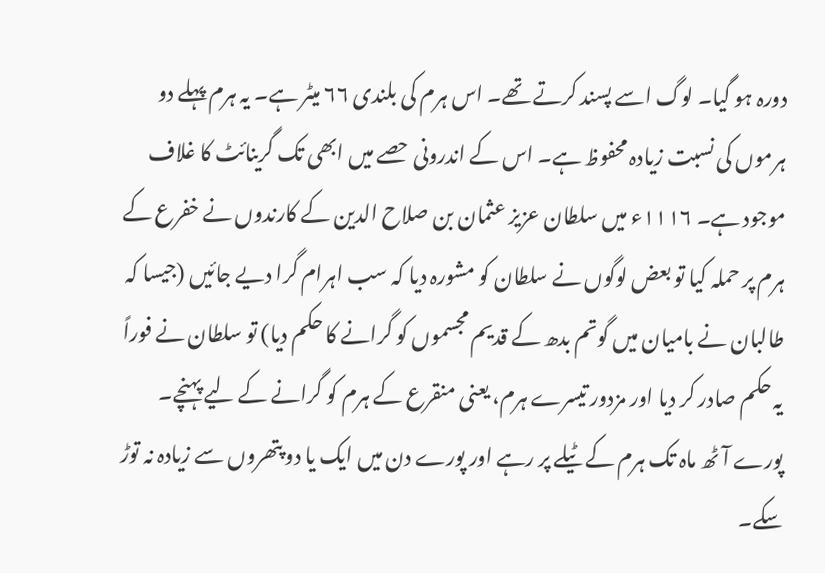دورہ ہو گیا۔ لوگ اسے پسند کرتے تھے۔ اس ہرم کی بلندی ۶۶ میٹر ہے۔ یہ ہرم پہلے دو ہرموں کی نسبت زیادہ محفوظ ہے۔ اس کے اندرونی حصے میں ابھی تک گرینائٹ کا غلاف موجود ہے۔ ۱۱۱۶ء میں سلطان عزیز عثمان بن صلاح الدین کے کارندوں نے خفرع کے ہرم پر حملہ کیا تو بعض لوگوں نے سلطان کو مشورہ دیا کہ سب اہرام گرا دیے جائیں (جیسا کہ طالبان نے بامیان میں گوتم بدھ کے قدیم مجسموں کو گرانے کا حکم دیا) تو سلطان نے فوراً یہ حکم صادر کر دیا اور مزدور تیسرے ہرم، یعنی منقرع کے ہرم کو گرانے کے لیے پہنچے۔ پورے آٹھ ماہ تک ہرم کے ٹیلے پر رہے اور پورے دن میں ایک یا دو پتھروں سے زیادہ نہ توڑ سکے۔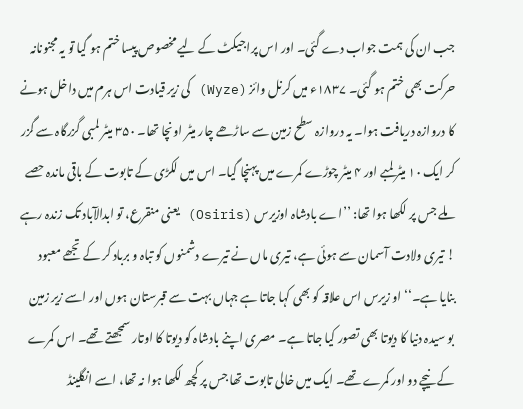جب ان کی ہمت جواب دے گئی۔ اور اس پراجیکٹ کے لیے مخصوص پیسا ختم ہو گیا تو یہ مجنونانہ حرکت بھی ختم ہو گئی۔ ۱۸۳۷ء میں کرنل وائز (Wyze) کی زیر قیادت اس ہرم میں داخل ہونے کا دروازہ دریافت ہوا۔ یہ دروازہ سطح زمین سے ساڑھے چار میٹر اونچا تھا۔ ۳۵۰ میٹر لمبی گزرگاہ سے گزر کر ایک ۱۰ میٹر لمبے اور ۴ میٹر چوڑے کمرے میں پہنچا گیا۔ اس میں لکڑی کے تابوت کے باقی ماندہ حصے ملے جس پر لکھا ہوا تھا: ’’اے بادشاہ اوزیرس (Osiris) یعنی منقرع، تو ابدالآباد تک زندہ رہے ! تیری ولادت آسمان سے ہوئی ہے، تیری ماں نے تیرے دشمنوں کو تباہ و برباد کر کے تجھے معبود بنایا ہے۔‘‘ او زیرس اس علاقہ کو بھی کہا جاتا ہے جہاں بہت سے قبرستان ہوں اور اسے زیر زمین بو سیدہ دنیا کا دیوتا بھی تصور کیا جاتا ہے۔ مصری اپنے بادشاہ کو دیوتا کا اوتار سمجھتے تھے۔ اس کمرے کے نیچے دو اور کمرے تھے۔ ایک میں خالی تابوت تھا جس پر کچھ لکھا ہوا نہ تھا، اسے انگلینڈ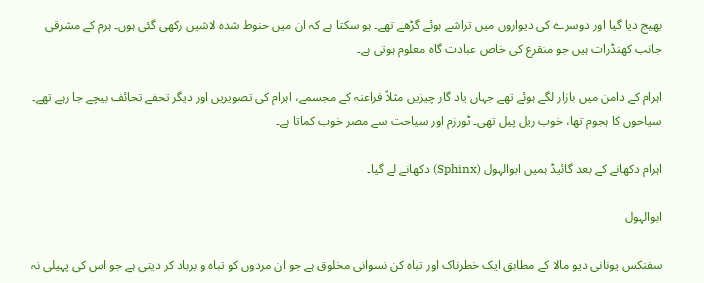بھیج دیا گیا اور دوسرے کی دیواروں میں تراشے ہوئے گڑھے تھے۔ ہو سکتا ہے کہ ان میں حنوط شدہ لاشیں رکھی گئی ہوں۔ ہرم کے مشرقی جانب کھنڈرات ہیں جو منقرع کی خاص عبادت گاہ معلوم ہوتی ہے۔

اہرام کے دامن میں بازار لگے ہوئے تھے جہاں یاد گار چیزیں مثلاً فراعنہ کے مجسمے، اہرام کی تصویریں اور دیگر تحفے تحائف بیچے جا رہے تھے۔ سیاحوں کا ہجوم تھا، خوب ریل پیل تھی۔ ٹورزم اور سیاحت سے مصر خوب کماتا ہے۔

اہرام دکھانے کے بعد گائیڈ ہمیں ابوالہول (Sphinx) دکھانے لے گیا۔

ابوالہول

سفنکس یونانی دیو مالا کے مطابق ایک خطرناک اور تباہ کن نسوانی مخلوق ہے جو ان مردوں کو تباہ و برباد کر دیتی ہے جو اس کی پہیلی نہ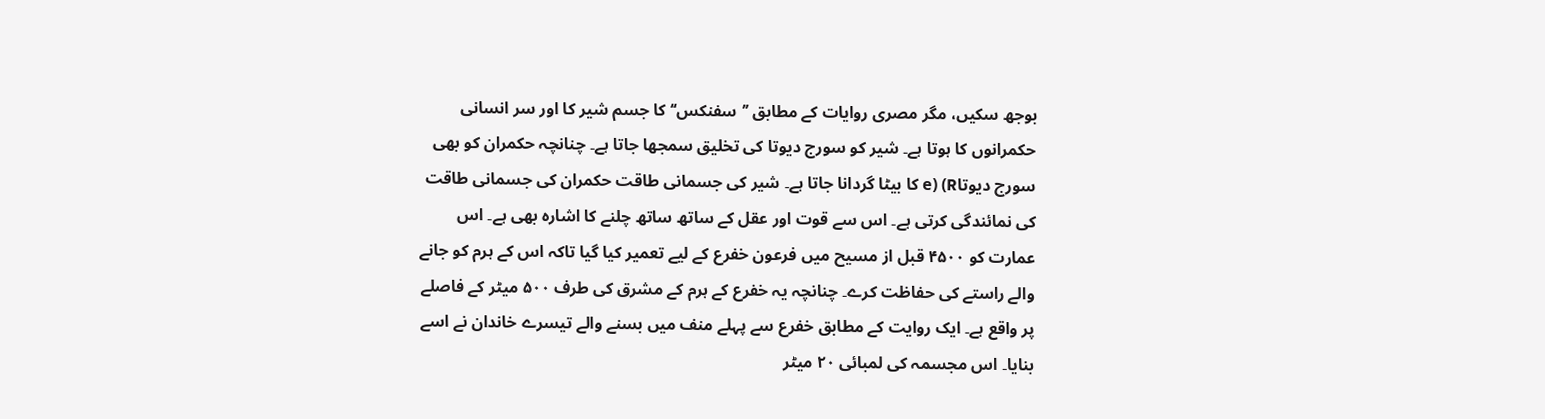بوجھ سکیں، مگر مصری روایات کے مطابق ’’سفنکس‘‘ کا جسم شیر کا اور سر انسانی حکمرانوں کا ہوتا ہے۔ شیر کو سورج دیوتا کی تخلیق سمجھا جاتا ہے۔ چنانچہ حکمران کو بھی سورج دیوتاe) (R کا بیٹا گردانا جاتا ہے۔ شیر کی جسمانی طاقت حکمران کی جسمانی طاقت کی نمائندگی کرتی ہے۔ اس سے قوت اور عقل کے ساتھ ساتھ چلنے کا اشارہ بھی ہے۔ اس عمارت کو ۴۵۰۰ قبل از مسیح میں فرعون خفرع کے لیے تعمیر کیا گیا تاکہ اس کے ہرم کو جانے والے راستے کی حفاظت کرے۔ چنانچہ یہ خفرع کے ہرم کے مشرق کی طرف ۵۰۰ میٹر کے فاصلے پر واقع ہے۔ ایک روایت کے مطابق خفرع سے پہلے منف میں بسنے والے تیسرے خاندان نے اسے بنایا۔ اس مجسمہ کی لمبائی ۲۰ میٹر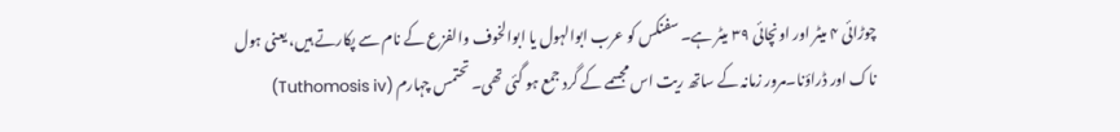چوڑائی ۴ میٹر اور اونچائی ۳۹ میٹر ہے۔ سفنکس کو عرب ابوالہول یا ابوالخوف والفزع کے نام سے پکارتے ہیں، یعنی ہول ناک اور ڈراؤنا۔مرور زمانہ کے ساتھ ریت اس مجسمے کے گرد جمع ہو گئی تھی۔ تحتمس چہارم (Tuthomosis iv)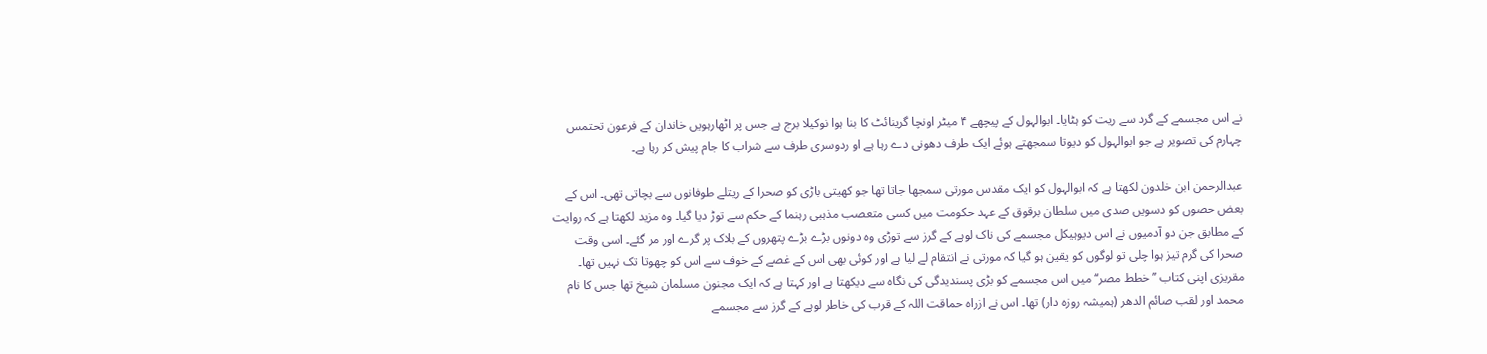نے اس مجسمے کے گرد سے ریت کو ہٹایا۔ ابوالہول کے پیچھے ۴ میٹر اونچا گرینائٹ کا بنا ہوا نوکیلا برج ہے جس پر اٹھارہویں خاندان کے فرعون تحتمس چہارم کی تصویر ہے جو ابوالہول کو دیوتا سمجھتے ہوئے ایک طرف دھونی دے رہا ہے او ردوسری طرف سے شراب کا جام پیش کر رہا ہے۔

عبدالرحمن ابن خلدون لکھتا ہے کہ ابوالہول کو ایک مقدس مورتی سمجھا جاتا تھا جو کھیتی باڑی کو صحرا کے ریتلے طوفانوں سے بچاتی تھی۔ اس کے بعض حصوں کو دسویں صدی میں سلطان برقوق کے عہد حکومت میں کسی متعصب مذہبی رہنما کے حکم سے توڑ دیا گیا۔ وہ مزید لکھتا ہے کہ روایت کے مطابق جن دو آدمیوں نے اس دیوہیکل مجسمے کی ناک لوہے کے گرز سے توڑی وہ دونوں بڑے بڑے پتھروں کے بلاک پر گرے اور مر گئے۔ اسی وقت صحرا کی گرم تیز ہوا چلی تو لوگوں کو یقین ہو گیا کہ مورتی نے انتقام لے لیا ہے اور کوئی بھی اس کے غصے کے خوف سے اس کو چھوتا تک نہیں تھا۔ مقریزی اپنی کتاب ’’خطط مصر‘‘ میں اس مجسمے کو بڑی پسندیدگی کی نگاہ سے دیکھتا ہے اور کہتا ہے کہ ایک مجنون مسلمان شیخ تھا جس کا نام محمد اور لقب صائم الدھر (ہمیشہ روزہ دار) تھا۔ اس نے ازراہ حماقت اللہ کے قرب کی خاطر لوہے کے گرز سے مجسمے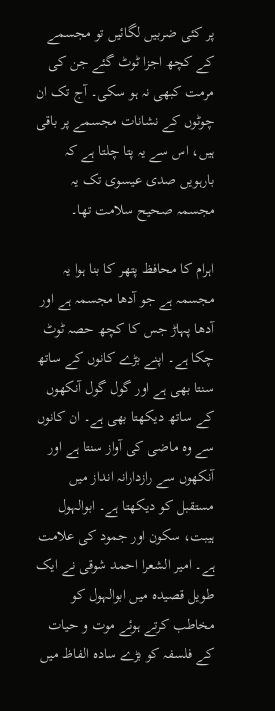پر کئی ضربیں لگائیں تو مجسمے کے کچھ اجزا ٹوٹ گئے جن کی مرمت کبھی نہ ہو سکی۔ آج تک ان چوٹوں کے نشانات مجسمے پر باقی ہیں، اس سے یہ پتا چلتا ہے کہ بارہویں صدی عیسوی تک یہ مجسمہ صحیح سلامت تھا۔

اہرام کا محافظ پتھر کا بنا ہوا یہ مجسمہ ہے جو آدھا مجسمہ ہے اور آدھا پہاڑ جس کا کچھ حصہ ٹوٹ چکا ہے۔ اپنے بڑے کانوں کے ساتھ سنتا بھی ہے اور گول گول آنکھوں کے ساتھ دیکھتا بھی ہے۔ ان کانوں سے وہ ماضی کی آواز سنتا ہے اور آنکھوں سے رازدارانہ انداز میں مستقبل کو دیکھتا ہے۔ ابوالہول ہیبت، سکون اور جمود کی علامت ہے۔ امیر الشعرا احمد شوقی نے ایک طویل قصیدہ میں ابوالہول کو مخاطب کرتے ہوئے موت و حیات کے فلسفہ کو بڑے سادہ الفاظ میں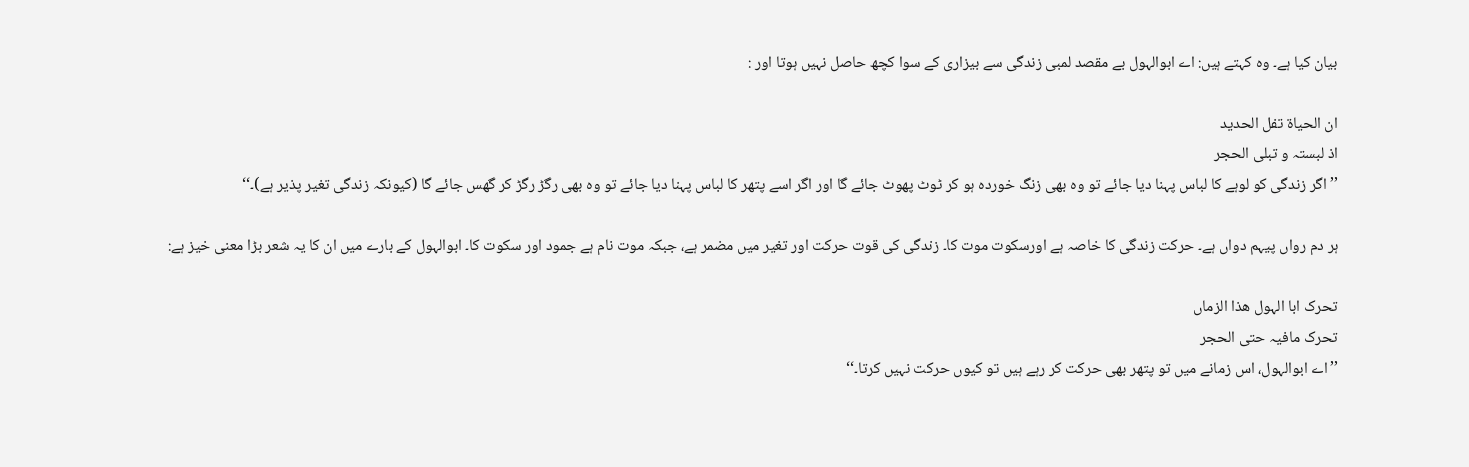بیان کیا ہے۔ وہ کہتے ہیں: اے ابوالہول بے مقصد لمبی زندگی سے بیزاری کے سوا کچھ حاصل نہیں ہوتا اور :

ان الحیاۃ تفل الحدید
اذ لبستہ و تبلی الحجر
’’ اگر زندگی کو لوہے کا لباس پہنا دیا جائے تو وہ بھی زنگ خوردہ ہو کر ٹوٹ پھوٹ جائے گا اور اگر اسے پتھر کا لباس پہنا دیا جائے تو وہ بھی رگڑ رگڑ کر گھس جائے گا (کیونکہ زندگی تغیر پذیر ہے)۔‘‘

ہر دم رواں پیہم دواں ہے۔ حرکت زندگی کا خاصہ ہے اورسکوت موت کا۔ زندگی کی قوت حرکت اور تغیر میں مضمر ہے، جبکہ موت نام ہے جمود اور سکوت کا۔ ابوالہول کے بارے میں ان کا یہ شعر بڑا معنی خیز ہے:

تحرک ابا الہول ھذا الزماں
تحرک مافیہ حتی الحجر
’’اے ابوالہول، اس زمانے میں تو پتھر بھی حرکت کر رہے ہیں تو کیوں حرکت نہیں کرتا۔‘‘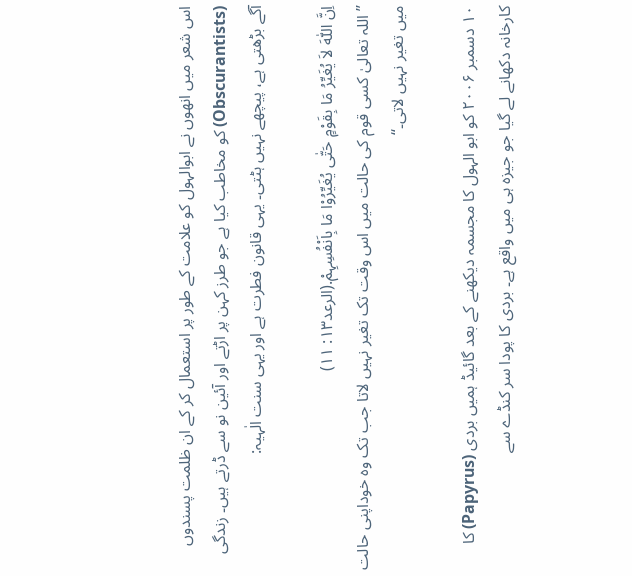اس شعر میں انھوں نے ابوالہول کو علامت کے طور پر استعمال کر کے ان ظلمت پسندوں (Obscurantists) کو مخاطب کیا ہے جو طرز کہن پر اڑتے اور آئین نو سے ڈرتے ہیں۔ زندگی آگے بڑھتی ہے، پیچھے نہیں ہٹتی۔ یہی قانون فطرت ہے اور یہی سنت الٰہیہ:

اِنَّ اللّٰہَ لاَ یُغَیِّرُ مَا بِقَوْمٍ حَتّٰی یُغَیِّرُوْا مَا بِاَنْفُسِہِمْ.(الرعد۱۳: ۱۱)
’’اللہ تعالیٰ کسی قوم کی حالت میں اس وقت تک تغیر نہیں لاتا جب تک وہ خوداپنی حالت میں تغیر نہیں لاتی۔‘‘

۱۰ دسمبر ۲۰۰۶ کو ابو الہول کا مجسمہ دیکھنے کے بعد گائیڈ ہمیں بردی (Papyrus) کا کارخانہ دکھانے لے گیا جو جیزہ ہی میں واقع ہے۔ بردی کا پودا سر کنڈے سے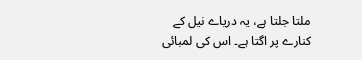ملتا جلتا ہے، یہ دریاے نیل کے کنارے پر اگتا ہے۔ اس کی لمبائی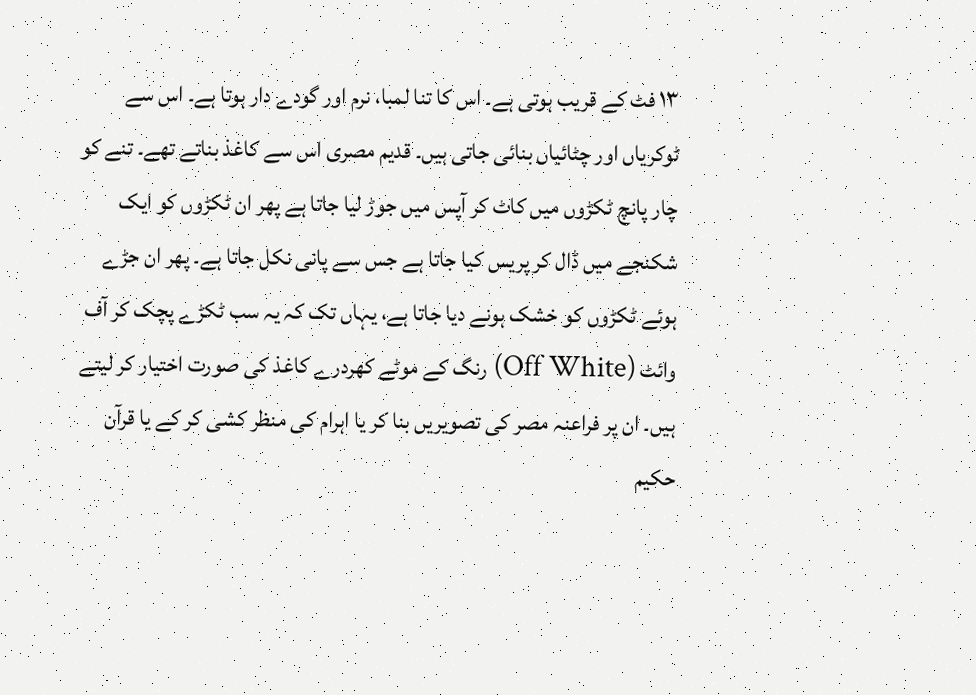۱۳ فٹ کے قریب ہوتی ہے۔ اس کا تنا لمبا، نرم اور گودے دار ہوتا ہے۔ اس سے ٹوکریاں اور چٹائیاں بنائی جاتی ہیں۔ قدیم مصری اس سے کاغذ بناتے تھے۔ تنے کو چار پانچ ٹکڑوں میں کاٹ کر آپس میں جوڑ لیا جاتا ہے پھر ان ٹکڑوں کو ایک شکنجے میں ڈال کر پریس کیا جاتا ہے جس سے پانی نکل جاتا ہے۔ پھر ان جڑے ہوئے ٹکڑوں کو خشک ہونے دیا جاتا ہے، یہاں تک کہ یہ سب ٹکڑے پچک کر آف وائٹ (Off White) رنگ کے موٹے کھردرے کاغذ کی صورت اختیار کر لیتے ہیں۔ ان پر فراعنہ مصر کی تصویریں بنا کر یا اہرام کی منظر کشی کر کے یا قرآن حکیم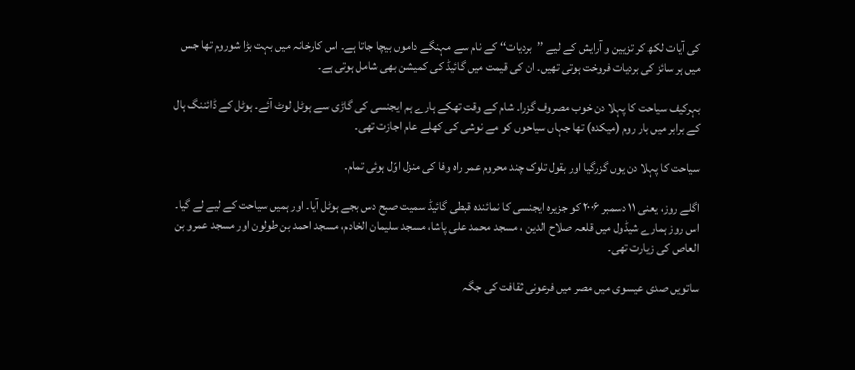کی آیات لکھ کر تزیین و آرایش کے لیے ’’بردیات‘‘ کے نام سے مہنگے داموں بیچا جاتا ہے۔ اس کارخانہ میں بہت بڑا شوروم تھا جس میں ہر سائز کی بردیات فروخت ہوتی تھیں۔ ان کی قیمت میں گائیڈ کی کمیشن بھی شامل ہوتی ہے۔

بہرکیف سیاحت کا پہلا دن خوب مصروف گزرا۔ شام کے وقت تھکے ہارے ہم ایجنسی کی گاڑی سے ہوٹل لوٹ آئے۔ ہوٹل کے ڈائننگ ہال کے برابر میں بار روم (میکدہ) تھا جہاں سیاحوں کو مے نوشی کی کھلے عام اجازت تھی۔

سیاحت کا پہلا دن یوں گزرگیا اور بقول تلوک چند محروم عمر راہ وفا کی منزل اوّل ہوئی تمام۔

اگلے روز، یعنی ۱۱ دسمبر ۲۰۰۶ کو جزیرہ ایجنسی کا نمائندہ قبطی گائیڈ سمیت صبح دس بجے ہوٹل آیا۔ اور ہمیں سیاحت کے لیے لے گیا۔ اس روز ہمارے شیڈول میں قلعہ صلاح الدین ، مسجد محمد علی پاشا، مسجد سلیمان الخادم، مسجد احمد بن طولون اور مسجد عمرو بن العاص کی زیارت تھی۔

ساتویں صدی عیسوی میں مصر میں فرعونی ثقافت کی جگہ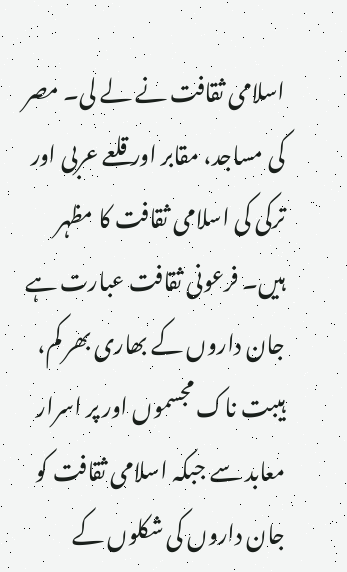اسلامی ثقافت نے لے لی۔ مصر کی مساجد، مقابر اور قلعے عربی اور ترکی کی اسلامی ثقافت کا مظہر ہیں۔ فرعونی ثقافت عبارت ہے جان داروں کے بھاری بھر کم، ہیبت ناک مجسموں اور پر اسرار معابد سے جبکہ اسلامی ثقافت کو جان داروں کی شکلوں کے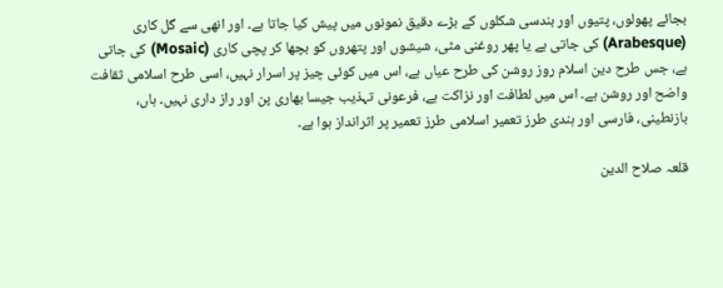بجائے پھولوں، پتیوں اور بندسی شکلوں کے بڑے دقیق نمونوں میں پیش کیا جاتا ہے۔ اور انھی سے گل کاری (Arabesque) کی جاتی ہے یا پھر روغنی مٹی، شیشوں اور پتھروں کو بچھا کر پچی کاری (Mosaic) کی جاتی ہے، جس طرح دین اسلام روز روشن کی طرح عیاں ہے، اس میں کوئی چیز پر اسرار نہیں، اسی طرح اسلامی ثقافت واضح اور روشن ہے۔ اس میں لطافت اور نزاکت ہے، فرعونی تہذیب جیسا بھاری پن اور راز داری نہیں۔ ہاں، بازنطینی، فارسی اور ہندی طرز تعمیر اسلامی طرز تعمیر پر اثرانداز ہوا ہے۔

قلعہ صلاح الدین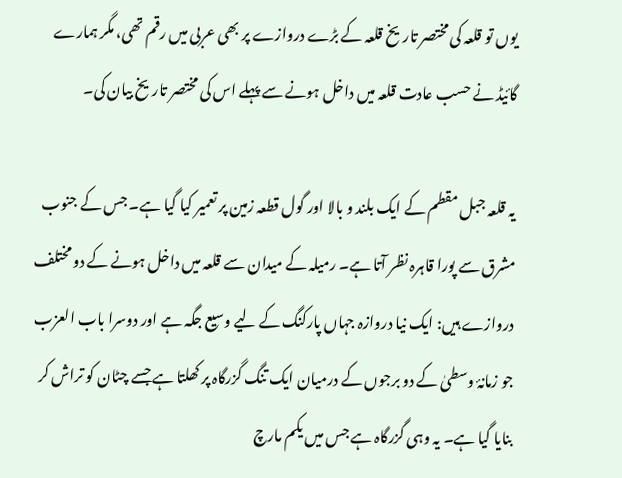یوں تو قلعہ کی مختصر تاریخ قلعہ کے بڑے دروازے پر بھی عربی میں رقم تھی، مگر ہمارے گائیڈ نے حسب عادت قلعہ میں داخل ہونے سے پہلے اس کی مختصر تاریخ بیان کی۔

یہ قلعہ جبل مقطم کے ایک بلند و بالا اور گول قطعہ زمین پر تعمیر کیا گیا ہے۔ جس کے جنوب مشرق سے پورا قاہرہ نظر آتا ہے۔ رمیلہ کے میدان سے قلعہ میں داخل ہونے کے دو مختلف دروازے ہیں: ایک نیا دروازہ جہاں پارکنگ کے لیے وسیع جگہ ہے اور دوسرا باب العزب جو زمانۂ وسطیٰ کے دو برجوں کے درمیان ایک تنگ گزرگاہ پر کھلتا ہے جسے چٹان کو تراش کر بنایا گیا ہے۔ یہ وہی گزرگاہ ہے جس میں یکم مارچ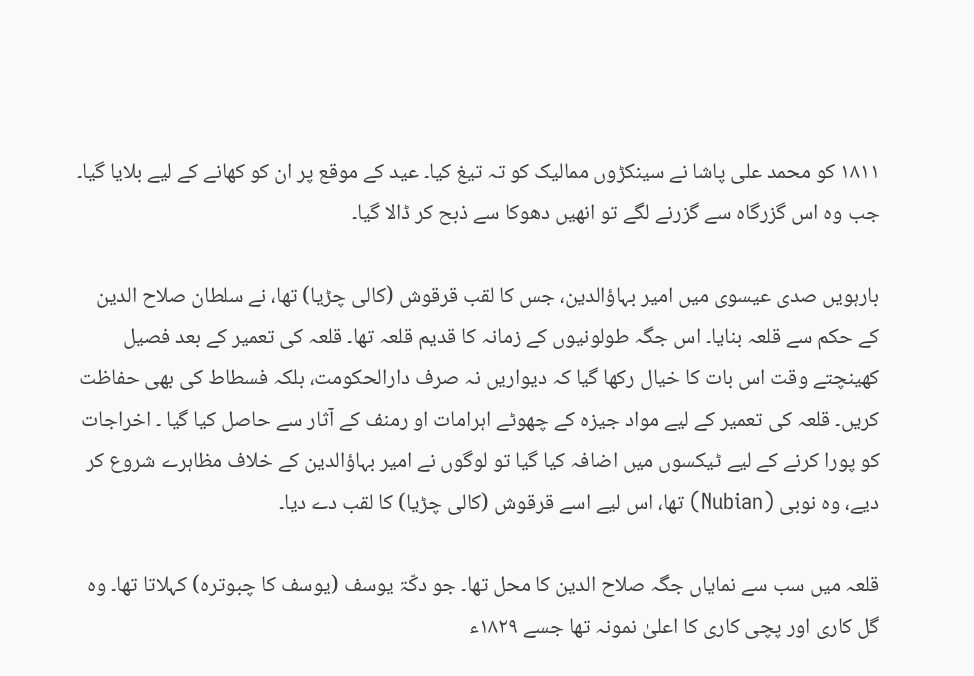۱۸۱۱ کو محمد علی پاشا نے سینکڑوں ممالیک کو تہ تیغ کیا۔ عید کے موقع پر ان کو کھانے کے لیے بلایا گیا۔ جب وہ اس گزرگاہ سے گزرنے لگے تو انھیں دھوکا سے ذبح کر ڈالا گیا۔

بارہویں صدی عیسوی میں امیر بہاؤالدین، جس کا لقب قرقوش (کالی چڑیا) تھا، نے سلطان صلاح الدین کے حکم سے قلعہ بنایا۔ اس جگہ طولونیوں کے زمانہ کا قدیم قلعہ تھا۔ قلعہ کی تعمیر کے بعد فصیل کھینچتے وقت اس بات کا خیال رکھا گیا کہ دیواریں نہ صرف دارالحکومت، بلکہ فسطاط کی بھی حفاظت کریں۔ قلعہ کی تعمیر کے لیے مواد جیزہ کے چھوٹے اہرامات او رمنف کے آثار سے حاصل کیا گیا ۔ اخراجات کو پورا کرنے کے لیے ٹیکسوں میں اضافہ کیا گیا تو لوگوں نے امیر بہاؤالدین کے خلاف مظاہرے شروع کر دیے، وہ نوبی (Nubian) تھا، اس لیے اسے قرقوش (کالی چڑیا) کا لقب دے دیا۔

قلعہ میں سب سے نمایاں جگہ صلاح الدین کا محل تھا۔ جو دکّۃ یوسف (یوسف کا چبوترہ) کہلاتا تھا۔ وہ گل کاری اور پچی کاری کا اعلیٰ نمونہ تھا جسے ۱۸۲۹ء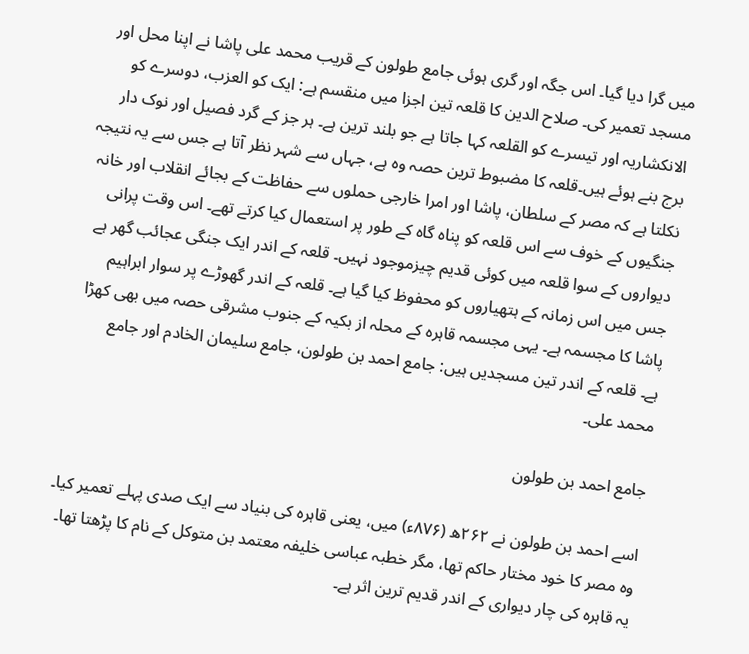میں گرا دیا گیا۔ اس جگہ اور گری ہوئی جامع طولون کے قریب محمد علی پاشا نے اپنا محل اور مسجد تعمیر کی۔ صلاح الدین کا قلعہ تین اجزا میں منقسم ہے: ایک کو العزب، دوسرے کو الانکشاریہ اور تیسرے کو القلعہ کہا جاتا ہے جو بلند ترین ہے۔ ہر جز کے گرد فصیل اور نوک دار برج بنے ہوئے ہیں۔قلعہ کا مضبوط ترین حصہ وہ ہے، جہاں سے شہر نظر آتا ہے جس سے یہ نتیجہ نکلتا ہے کہ مصر کے سلطان، پاشا اور امرا خارجی حملوں سے حفاظت کے بجائے انقلاب اور خانہ جنگیوں کے خوف سے اس قلعہ کو پناہ گاہ کے طور پر استعمال کیا کرتے تھے۔ اس وقت پرانی دیواروں کے سوا قلعہ میں کوئی قدیم چیزموجود نہیں۔ قلعہ کے اندر ایک جنگی عجائب گھر ہے جس میں اس زمانہ کے ہتھیاروں کو محفوظ کیا گیا ہے۔ قلعہ کے اندر گھوڑے پر سوار ابراہیم پاشا کا مجسمہ ہے۔ یہی مجسمہ قاہرہ کے محلہ از بکیہ کے جنوب مشرقی حصہ میں بھی کھڑا ہے۔ قلعہ کے اندر تین مسجدیں ہیں: جامع احمد بن طولون، جامع سلیمان الخادم اور جامع محمد علی۔

جامع احمد بن طولون

اسے احمد بن طولون نے ۲۶۲ھ (۸۷۶ء) میں، یعنی قاہرہ کی بنیاد سے ایک صدی پہلے تعمیر کیا۔ وہ مصر کا خود مختار حاکم تھا، مگر خطبہ عباسی خلیفہ معتمد بن متوکل کے نام کا پڑھتا تھا۔ یہ قاہرہ کی چار دیواری کے اندر قدیم ترین اثر ہے۔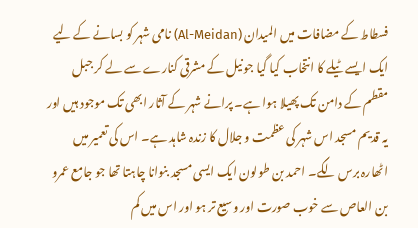فسطاط کے مضافات میں المیدان (Al-Meidan) نامی شہر کو بسانے کے لیے ایک ایسے ٹیلے کا انتخاب کیا گیا جو نیل کے مشرقی کنارے سے لے کر جبل مقطم کے دامن تک پھیلا ہوا ہے۔ پرانے شہر کے آثار ابھی تک موجود ہیں اور یہ قدیم مسجد اس شہر کی عظمت و جلال کا زندہ شاہد ہے۔ اس کی تعمیر میں اٹھارہ برس لگے۔ احمد بن طولون ایک ایسی مسجد بنوانا چاہتا تھا جو جامع عمرو بن العاص سے خوب صورت اور وسیع تر ہو اور اس میں کم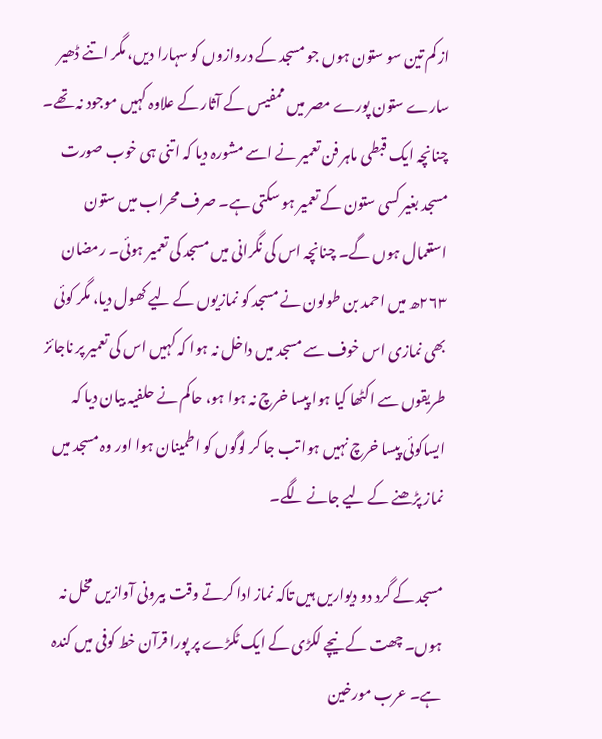از کم تین سو ستون ہوں جو مسجد کے دروازوں کو سہارا دیں، مگر اتنے ڈھیر سارے ستون پورے مصر میں ممفیس کے آثار کے علاوہ کہیں موجود نہ تھے۔ چنانچہ ایک قبطی ماہر فن تعمیر نے اسے مشورہ دیا کہ اتنی ہی خوب صورت مسجد بغیر کسی ستون کے تعمیر ہو سکتی ہے۔ صرف محراب میں ستون استعمال ہوں گے۔ چنانچہ اس کی نگرانی میں مسجد کی تعمیر ہوئی۔ رمضان ۲۶۳ھ میں احمد بن طولون نے مسجد کو نمازیوں کے لیے کھول دیا، مگر کوئی بھی نمازی اس خوف سے مسجد میں داخل نہ ہوا کہ کہیں اس کی تعمیر پر ناجائز طریقوں سے اکٹھا کیا ہوا پیسا خرچ نہ ہوا ہو، حاکم نے حلفیہ بیان دیا کہ ایساکوئی پیسا خرچ نہیں ہوا تب جا کر لوگوں کو اطمینان ہوا اور وہ مسجد میں نماز پڑھنے کے لیے جانے لگے۔

مسجد کے گرد دو دیواریں ہیں تاکہ نماز ادا کرتے وقت بیرونی آوازیں مخل نہ ہوں۔ چھت کے نیچے لکڑی کے ایک ٹکڑے پر پورا قرآن خط کوفی میں کندہ ہے۔ عرب مورخین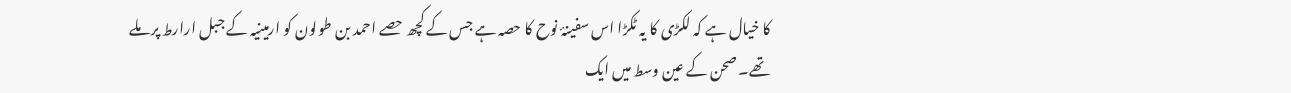کا خیال ہے کہ لکڑی کا یہ ٹکڑا اس سفینۂ نوح کا حصہ ہے جس کے کچھ حصے احمد بن طولون کو ارمینیہ کے جبل ارارط پر ملے تھے۔ صحن کے عین وسط میں ایک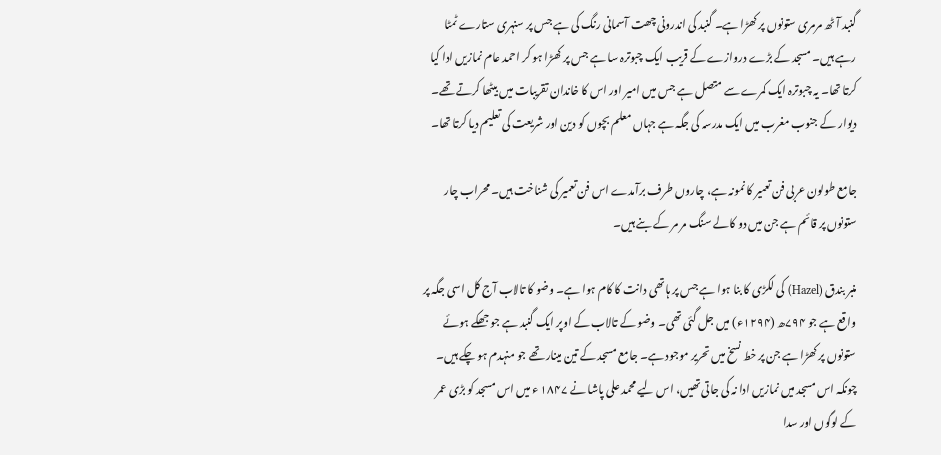گنبد آٹھ مرمری ستونوں پر کھڑا ہے۔ گنبد کی اندرونی چھت آسمانی رنگ کی ہے جس پر سنہری ستارے ٹمٹا رہے ہیں۔ مسجد کے بڑے دروازے کے قریب ایک چبوترہ سا ہے جس پر کھڑا ہو کر احمد عام نمازیں ادا کیا کرتا تھا۔ یہ چبوترہ ایک کمرے سے متصل ہے جس میں امیر اور اس کا خاندان تقریبات میں بیٹھا کرتے تھے۔ دیوار کے جنوب مغرب میں ایک مدرسہ کی جگہ ہے جہاں معلم بچوں کو دین اور شریعت کی تعلیم دیا کرتا تھا۔

جامع طولون عربی فن تعمیر کا نمونہ ہے، چاروں طرف برآمدے اس فن تعمیر کی شناخت ہیں۔ محراب چار ستونوں پر قائم ہے جن میں دو کالے سنگ مر مر کے بنے ہیں۔

منبر بندق (Hazel) کی لکڑی کا بنا ہوا ہے جس پر ہاتھی دانت کا کام ہوا ہے۔ وضو کا تالاب آج کل اسی جگہ پر واقع ہے جو ۷۹۴ھ (۱۲۹۴ء) میں جل گئی تھی۔ وضو کے تالاب کے اوپر ایک گنبد ہے جو جھکے ہوئے ستونوں پر کھڑا ہے جن پر خط نسخ میں تحریر موجود ہے۔ جامع مسجد کے تین مینار تھے جو منہدم ہو چکے ہیں۔ چونکہ اس مسجد میں نمازیں ادا نہ کی جاتی تھیں، اس لیے محمد علی پاشا نے ۱۸۴۷ ء میں اس مسجد کو بڑی عمر کے لوگوں اور سدا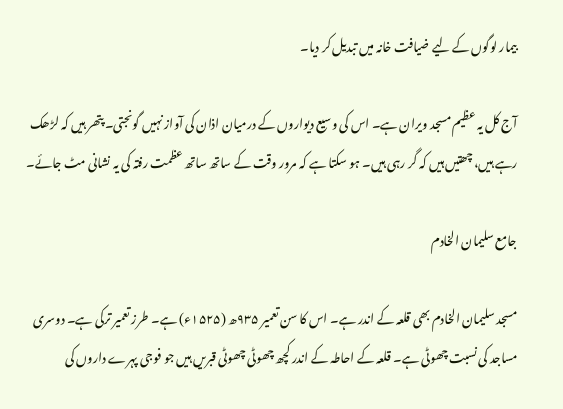بیمار لوگوں کے لیے ضیافت خانہ میں تبدیل کر دیا۔

آج کل یہ عظیم مسجد ویران ہے۔ اس کی وسیع دیواروں کے درمیان اذان کی آواز نہیں گونجتی۔ پتھر ہیں کہ لڑھک رہے ہیں، چھتیں ہیں کہ گر رہی ہیں۔ ہو سکتا ہے کہ مرور وقت کے ساتھ ساتھ عظمت رفتہ کی یہ نشانی مٹ جائے۔

جامع سلیمان الخادم

مسجد سلیمان الخادم بھی قلعہ کے اندر ہے۔ اس کا سن تعمیر ۹۳۵ھ (۱۵۲۵ء) ہے۔ طرز تعمیر ترکی ہے۔ دوسری مساجد کی نسبت چھوٹی ہے۔ قلعہ کے احاطہ کے اندر کچھ چھوٹی چھوٹی قبریں ہیں جو فوجی پہرے داروں کی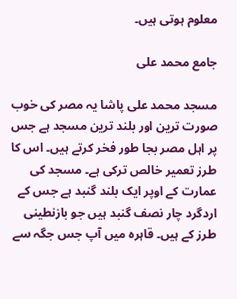معلوم ہوتی ہیں۔

جامع محمد علی

مسجد محمد علی پاشا یہ مصر کی خوب صورت ترین اور بلند ترین مسجد ہے جس پر اہل مصر بجا طور فخر کرتے ہیں۔ اس کا طرز تعمیر خالص ترکی ہے۔ مسجد کی عمارت کے اوپر ایک بلند گنبد ہے جس کے اردگرد چار نصف گنبد ہیں جو بازنطینی طرز کے ہیں۔ قاہرہ میں آپ جس جگہ سے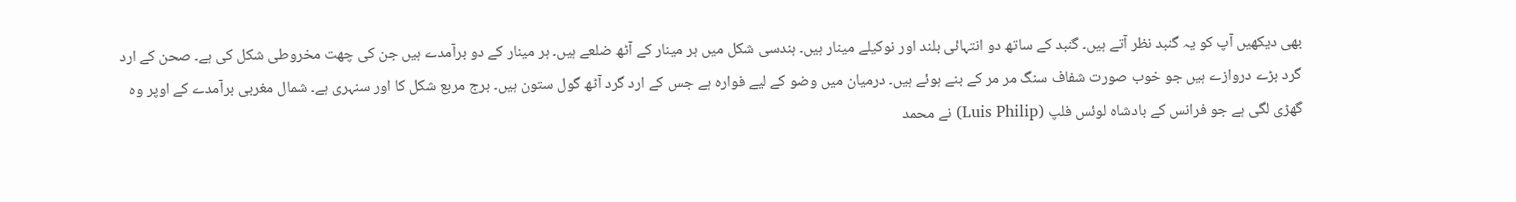بھی دیکھیں آپ کو یہ گنبد نظر آتے ہیں۔ گنبد کے ساتھ دو انتہائی بلند اور نوکیلے مینار ہیں۔ ہندسی شکل میں ہر مینار کے آٹھ ضلعے ہیں۔ ہر مینار کے دو برآمدے ہیں جن کی چھت مخروطی شکل کی ہے۔ صحن کے ارد گرد بڑے دروازے ہیں جو خوب صورت شفاف سنگ مر مر کے بنے ہوئے ہیں۔ درمیان میں وضو کے لیے فوارہ ہے جس کے ارد گرد آٹھ گول ستون ہیں۔ برج مربع شکل کا اور سنہری ہے۔ شمال مغربی برآمدے کے اوپر وہ گھڑی لگی ہے جو فرانس کے بادشاہ لوئس فلپ (Luis Philip) نے محمد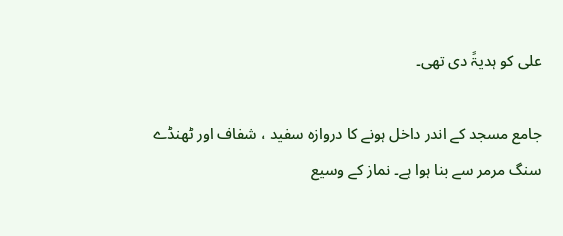علی کو ہدیۃً دی تھی۔

جامع مسجد کے اندر داخل ہونے کا دروازہ سفید ، شفاف اور ٹھنڈے سنگ مرمر سے بنا ہوا ہے۔ نماز کے وسیع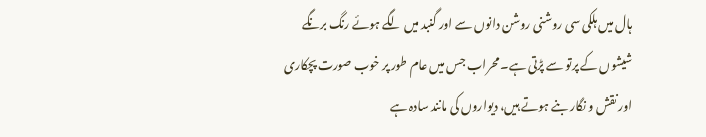ہال میں ہلکی سی روشنی روشن دانوں سے اور گنبد میں لگے ہوئے رنگ برنگے شیشوں کے پرتو سے پڑتی ہے۔ محراب جس میں عام طور پر خوب صورت پچکاری اور نقش و نگار بنے ہوتے ہیں، دیواروں کی مانند سادہ ہے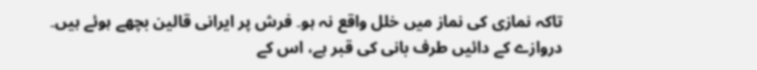تاکہ نمازی کی نماز میں خلل واقع نہ ہو۔ فرش پر ایرانی قالین بچھے ہوئے ہیں۔ دروازے کے دائیں طرف بانی کی قبر ہے، اس کے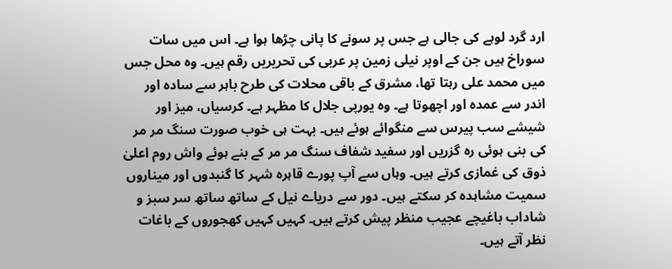ارد گرد لوہے کی جالی ہے جس پر سونے کا پانی چڑھا ہوا ہے۔ اس میں سات سوراخ ہیں جن کے اوپر نیلی زمین پر عربی کی تحریریں رقم ہیں۔ وہ محل جس میں محمد علی رہتا تھا، مشرق کے باقی محلات کی طرح باہر سے سادہ اور اندر سے عمدہ اور اچھوتا ہے۔ وہ یورپی جلال کا مظہر ہے۔ کرسیاں، میز اور شیشے سب پیرس سے منگوائے ہوئے ہیں۔ بہت ہی خوب صورت سنگ مر مر کی بنی ہوئی رہ گزریں اور سفید شفاف سنگ مر مر کے بنے ہوئے واش روم اعلیٰ ذوق کی غمازی کرتے ہیں۔ وہاں سے آپ پورے قاہرہ شہر کا گنبدوں اور میناروں سمیت مشاہدہ کر سکتے ہیں۔ دور سے دریاے نیل کے ساتھ ساتھ سر سبز و شاداب باغیچے عجیب منظر پیش کرتے ہیں۔ کہیں کہیں کھجوروں کے باغات نظر آتے ہیں۔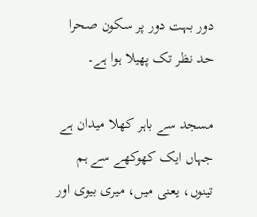دور بہت دور پر سکون صحرا حد نظر تک پھیلا ہوا ہے۔

مسجد سے باہر کھلا میدان ہے جہاں ایک کھوکھے سے ہم تینوں، یعنی میں، میری بیوی اور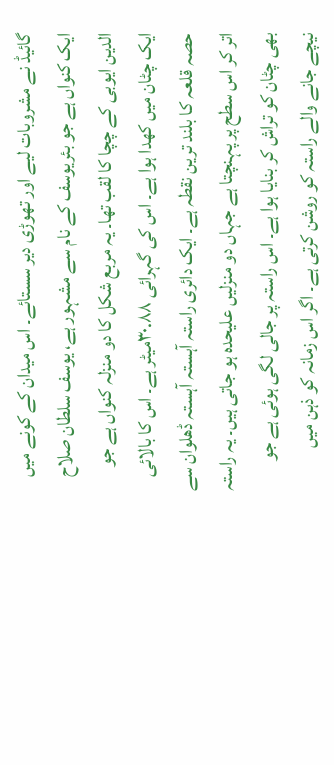گائیڈ نے مشروبات لیے اور تھوڑی دیر سستائے۔ اس میدان کے کونے میں ایک کنواں ہے جو بئریوسف کے نام سے مشہور ہے، یوسف سلطان صلاح الدین ایوبی کے چچا کا لقب تھا۔ یہ مربع شکل کا دو منزلہ کنواں ہے جو ایک چٹان میں کھدا ہوا ہے۔ اس کی گہرائی ۳۰.۸۸میٹر ہے۔ اس کا بالائی حصہ قلعہ کا بلند ترین نقطہ ہے۔ ایک دائری راستہ آہستہ آہستہ ڈھلوان سے اتر کر اس سطح پر پہنچتا ہے جہاں دو منزلیں علیحدہ ہو جاتی ہیں۔ یہ راستہ بھی چٹان کو تراش کر بنایا ہوا ہے۔ اس راستہ پر جالی لگی ہوئی ہے جو نیچے جانے والے راستہ کو روشن کرتی ہے۔ اگر اس زمانہ کو ذہن میں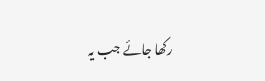رکھا جائے جب یہ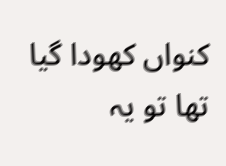کنواں کھودا گیا تھا تو یہ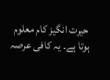حیرت انگیز کام معلوم ہوتا ہے۔ یہ کافی عرصہ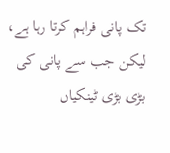تک پانی فراہم کرتا رہا ہے، لیکن جب سے پانی کی بڑی بڑی ٹینکیاں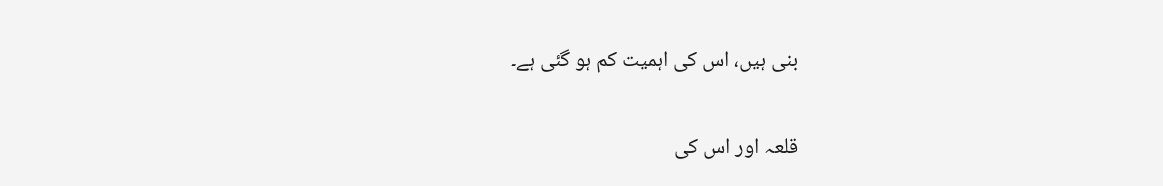بنی ہیں، اس کی اہمیت کم ہو گئی ہے۔

قلعہ اور اس کی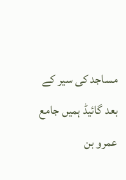مساجد کی سیر کے بعد گائیڈ ہمیں جامع عمرو بن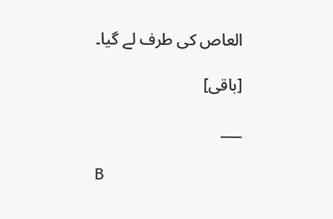العاص کی طرف لے گیا۔

[باقی]

___

B